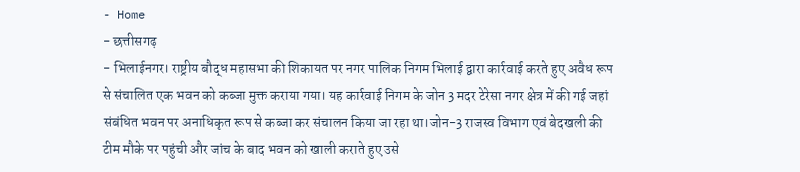- Home
- छत्तीसगढ़
- भिलाईनगर। राष्ट्रीय बौद्ध महासभा की शिकायत पर नगर पालिक निगम भिलाई द्वारा कार्रवाई करते हुए अवैध रूप से संचालित एक भवन को कब्जा मुक्त कराया गया। यह कार्रवाई निगम के जोन 3 मदर टेरेसा नगर क्षेत्र में की गई जहां संबंधित भवन पर अनाधिकृत रूप से कब्जा कर संचालन किया जा रहा था।जोन-3 राजस्व विभाग एवं बेदखली की टीम मौके पर पहुंची और जांच के बाद भवन को खाली कराते हुए उसे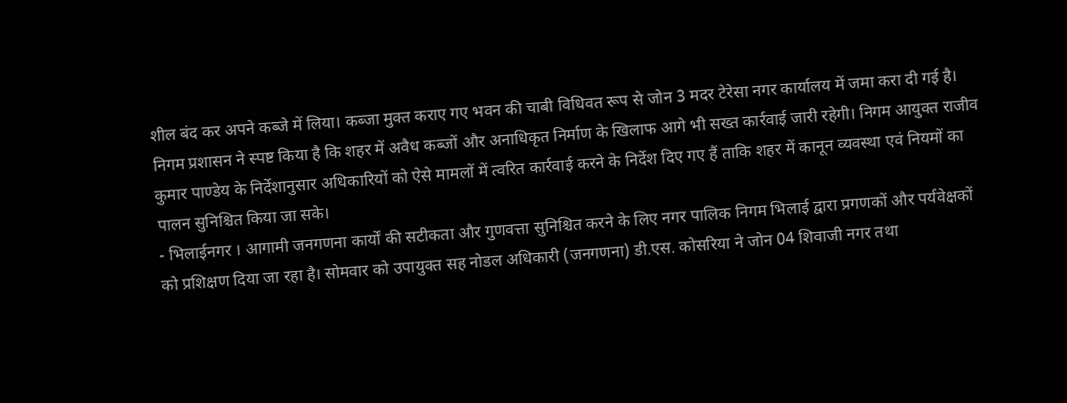शील बंद कर अपने कब्जे में लिया। कब्जा मुक्त कराए गए भवन की चाबी विधिवत रूप से जोन 3 मदर टेरेसा नगर कार्यालय में जमा करा दी गई है। निगम प्रशासन ने स्पष्ट किया है कि शहर में अवैध कब्जों और अनाधिकृत निर्माण के खिलाफ आगे भी सख्त कार्रवाई जारी रहेगी। निगम आयुक्त राजीव कुमार पाण्डेय के निर्देशानुसार अधिकारियों को ऐसे मामलों में त्वरित कार्रवाई करने के निर्देश दिए गए हैं ताकि शहर में कानून व्यवस्था एवं नियमों का पालन सुनिश्चित किया जा सके।
- भिलाईनगर । आगामी जनगणना कार्यों की सटीकता और गुणवत्ता सुनिश्चित करने के लिए नगर पालिक निगम भिलाई द्वारा प्रगणकों और पर्यवेक्षकों को प्रशिक्षण दिया जा रहा है। सोमवार को उपायुक्त सह नोडल अधिकारी (जनगणना) डी.एस. कोसरिया ने जोन 04 शिवाजी नगर तथा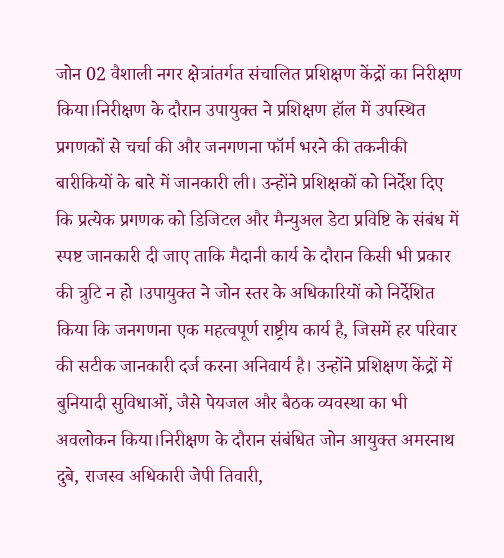जोन 02 वैशाली नगर क्षेत्रांतर्गत संचालित प्रशिक्षण केंद्रों का निरीक्षण किया।निरीक्षण के दौरान उपायुक्त ने प्रशिक्षण हॉल में उपस्थित प्रगणकों से चर्चा की और जनगणना फॉर्म भरने की तकनीकी बारीकियों के बारे में जानकारी ली। उन्होंने प्रशिक्षकों को निर्देश दिए कि प्रत्येक प्रगणक को डिजिटल और मैन्युअल डेटा प्रविष्टि के संबंध में स्पष्ट जानकारी दी जाए ताकि मैदानी कार्य के दौरान किसी भी प्रकार की त्रुटि न हो ।उपायुक्त ने जोन स्तर के अधिकारियों को निर्देशित किया कि जनगणना एक महत्वपूर्ण राष्ट्रीय कार्य है, जिसमें हर परिवार की सटीक जानकारी दर्ज करना अनिवार्य है। उन्होंने प्रशिक्षण केंद्रों में बुनियादी सुविधाओं, जैसे पेयजल और बैठक व्यवस्था का भी अवलोकन किया।निरीक्षण के दौरान संबंधित जोन आयुक्त अमरनाथ दुबे, राजस्व अधिकारी जेपी तिवारी,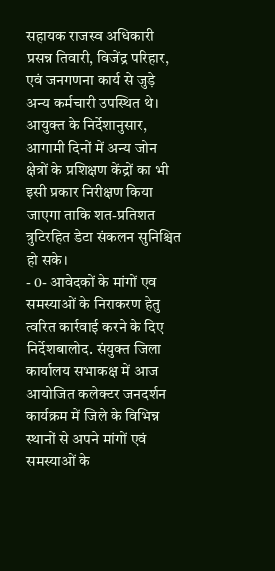सहायक राजस्व अधिकारी प्रसन्न तिवारी, विजेंद्र परिहार, एवं जनगणना कार्य से जुड़े अन्य कर्मचारी उपस्थित थे। आयुक्त के निर्देशानुसार, आगामी दिनों में अन्य जोन क्षेत्रों के प्रशिक्षण केंद्रों का भी इसी प्रकार निरीक्षण किया जाएगा ताकि शत-प्रतिशत त्रुटिरहित डेटा संकलन सुनिश्चित हो सके।
- 0- आवेदकों के मांगों एव समस्याओं के निराकरण हेतु त्वरित कार्रवाई करने के दिए निर्देशबालोद. संयुक्त जिला कार्यालय सभाकक्ष में आज आयोजित कलेक्टर जनदर्शन कार्यक्रम में जिले के विभिन्न स्थानों से अपने मांगों एवं समस्याओं के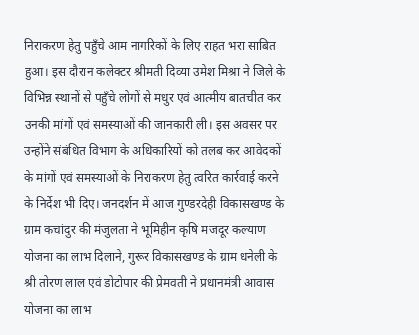निराकरण हेतु पहुँचे आम नागरिकों के लिए राहत भरा साबित हुआ। इस दौरान कलेक्टर श्रीमती दिव्या उमेश मिश्रा ने जिले के विभिन्न स्थानों से पहुँचे लोगों से मधुर एवं आत्मीय बातचीत कर उनकी मांगों एवं समस्याओं की जानकारी ली। इस अवसर पर उन्होंने संबंधित विभाग के अधिकारियों को तलब कर आवेदकों के मांगों एवं समस्याओं के निराकरण हेतु त्वरित कार्रवाई करने के निर्देश भी दिए। जनदर्शन में आज गुण्डरदेही विकासखण्ड के ग्राम कचांदुर की मंजुलता ने भूमिहीन कृषि मजदूर कल्याण योजना का लाभ दिलाने, गुरूर विकासखण्ड के ग्राम धनेली के श्री तोरण लाल एवं डोटोपार की प्रेमवती ने प्रधानमंत्री आवास योजना का लाभ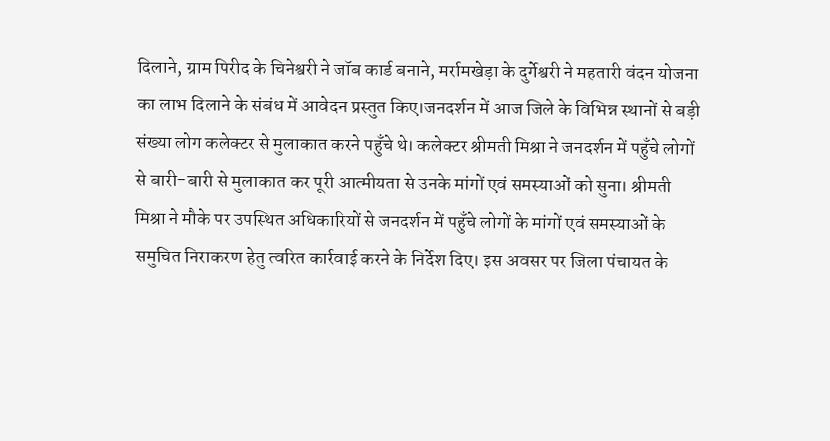दिलाने, ग्राम पिरीद के चिनेश्वरी ने जॉब कार्ड बनाने, मर्रामखेड़ा के दुर्गेश्वरी ने महतारी वंदन योजना का लाभ दिलाने के संबंध में आवेदन प्रस्तुत किए।जनदर्शन में आज जिले के विभिन्न स्थानों से बड़ी संख्या लोग कलेक्टर से मुलाकात करने पहुँचे थे। कलेक्टर श्रीमती मिश्रा ने जनदर्शन में पहुँचे लोगों से बारी-बारी से मुलाकात कर पूरी आत्मीयता से उनके मांगों एवं समस्याओं को सुना। श्रीमती मिश्रा ने मौके पर उपस्थित अधिकारियों से जनदर्शन में पहुँचे लोगों के मांगों एवं समस्याओं के समुचित निराकरण हेतु त्वरित कार्रवाई करने के निर्देश दिए। इस अवसर पर जिला पंचायत के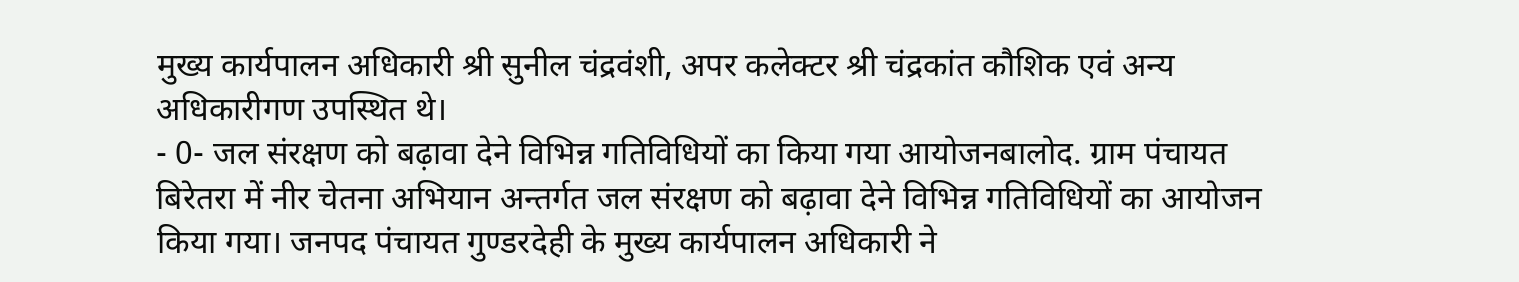मुख्य कार्यपालन अधिकारी श्री सुनील चंद्रवंशी, अपर कलेक्टर श्री चंद्रकांत कौशिक एवं अन्य अधिकारीगण उपस्थित थे।
- 0- जल संरक्षण को बढ़ावा देने विभिन्न गतिविधियों का किया गया आयोजनबालोद. ग्राम पंचायत बिरेतरा में नीर चेतना अभियान अन्तर्गत जल संरक्षण को बढ़ावा देने विभिन्न गतिविधियों का आयोजन किया गया। जनपद पंचायत गुण्डरदेही के मुख्य कार्यपालन अधिकारी ने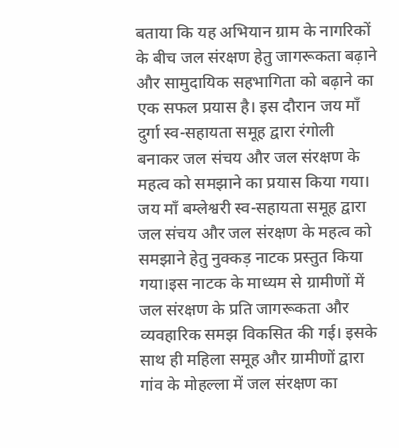बताया कि यह अभियान ग्राम के नागरिकों के बीच जल संरक्षण हेतु जागरूकता बढ़ाने और सामुदायिक सहभागिता को बढ़ाने का एक सफल प्रयास है। इस दौरान जय माँ दुर्गा स्व-सहायता समूह द्वारा रंगोली बनाकर जल संचय और जल संरक्षण के महत्व को समझाने का प्रयास किया गया। जय माँ बम्लेश्वरी स्व-सहायता समूह द्वारा जल संचय और जल संरक्षण के महत्व को समझाने हेतु नुक्कड़ नाटक प्रस्तुत किया गया।इस नाटक के माध्यम से ग्रामीणों में जल संरक्षण के प्रति जागरूकता और व्यवहारिक समझ विकसित की गई। इसके साथ ही महिला समूह और ग्रामीणों द्वारा गांव के मोहल्ला में जल संरक्षण का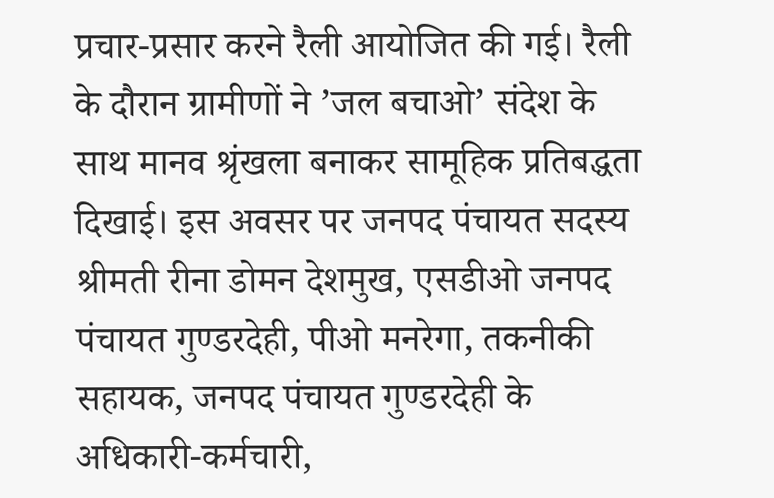प्रचार-प्रसार करने रैली आयोजित की गई। रैली के दौरान ग्रामीणों ने ’जल बचाओ’ संदेश के साथ मानव श्रृंखला बनाकर सामूहिक प्रतिबद्धता दिखाई। इस अवसर पर जनपद पंचायत सदस्य श्रीमती रीना डोमन देशमुख, एसडीओ जनपद पंचायत गुण्डरदेही, पीओ मनरेगा, तकनीकी सहायक, जनपद पंचायत गुण्डरदेही के अधिकारी-कर्मचारी,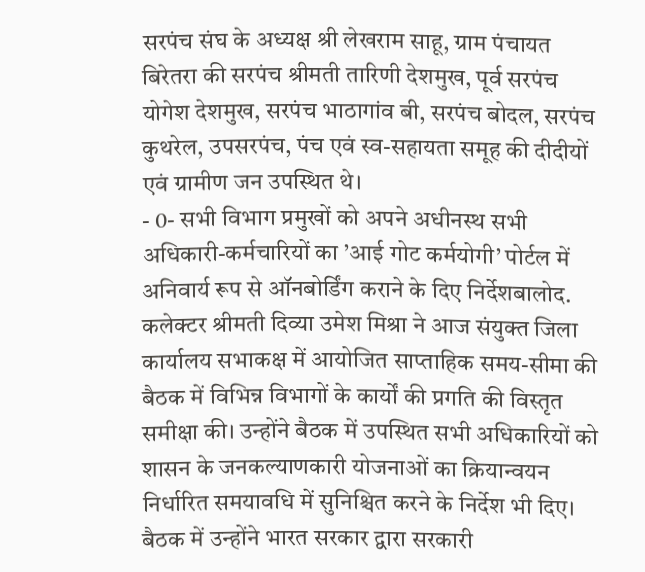सरपंच संघ के अध्यक्ष श्री लेखराम साहू, ग्राम पंचायत बिरेतरा की सरपंच श्रीमती तारिणी देशमुख, पूर्व सरपंच योगेश देशमुख, सरपंच भाठागांव बी, सरपंच बोदल, सरपंच कुथरेल, उपसरपंच, पंच एवं स्व-सहायता समूह की दीदीयों एवं ग्रामीण जन उपस्थित थे।
- 0- सभी विभाग प्रमुखों को अपने अधीनस्थ सभी अधिकारी-कर्मचारियों का ’आई गोट कर्मयोगी’ पोर्टल में अनिवार्य रूप से ऑनबोर्डिंग कराने के दिए निर्देशबालोद. कलेक्टर श्रीमती दिव्या उमेश मिश्रा ने आज संयुक्त जिला कार्यालय सभाकक्ष में आयोजित साप्ताहिक समय-सीमा की बैठक में विभिन्न विभागों के कार्यों की प्रगति की विस्तृत समीक्षा की। उन्होंने बैठक में उपस्थित सभी अधिकारियों को शासन के जनकल्याणकारी योजनाओं का क्रियान्वयन निर्धारित समयावधि में सुनिश्चित करने के निर्देश भी दिए। बैठक में उन्होंने भारत सरकार द्वारा सरकारी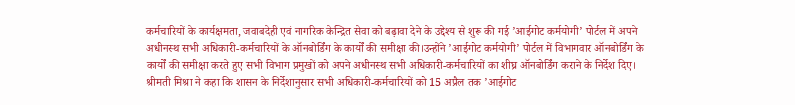कर्मचारियों के कार्यक्षमता, जवाबदेही एवं नागरिक केन्द्रित सेवा को बढ़ावा देने के उद्देश्य से शुरू की गई ’आईगोट कर्मयोगी’ पोर्टल में अपने अधीनस्थ सभी अधिकारी-कर्मचारियों के ऑनबोर्डिंग के कार्यों की समीक्षा की।उन्होंने ’आईगोट कर्मयोगी’ पोर्टल में विभागवार ऑनबोर्डिंग के कार्यों की समीक्षा करते हुए सभी विभाग प्रमुखों को अपने अधीनस्थ सभी अधिकारी-कर्मचारियों का शीघ्र ऑनबोर्डिंग कराने के निर्देश दिए। श्रीमती मिश्रा ने कहा कि शासन के निर्देशानुसार सभी अधिकारी-कर्मचारियों को 15 अप्रैल तक ’आईगोट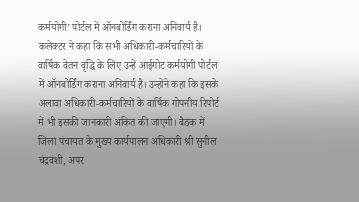कर्मयोगी’ पोर्टल में ऑनबोर्डिंग कराना अनिवार्य है। कलेक्टर ने कहा कि सभी अधिकारी-कर्मचारियों के वार्षिक वेतन वृद्धि के लिए उन्हें आईगोट कर्मयोगी पोर्टल में ऑनबोर्डिंग कराना अनिवार्य है। उन्होंने कहा कि इसके अलावा अधिकारी-कर्मचारियों के वार्षिक गोपनीय रिपोर्ट में भी इसकी जानकारी अंकित की जाएगी। बैठक में जिला पंचायत के मुख्य कार्यपालन अधिकारी श्री सुनील चंद्रवंशी, अपर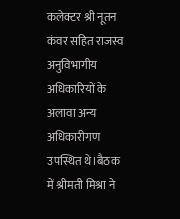कलेक्टर श्री नूतन कंवर सहित राजस्व अनुविभागीय अधिकारियों के अलावा अन्य अधिकारीगण उपस्थित थे।बैठक में श्रीमती मिश्रा ने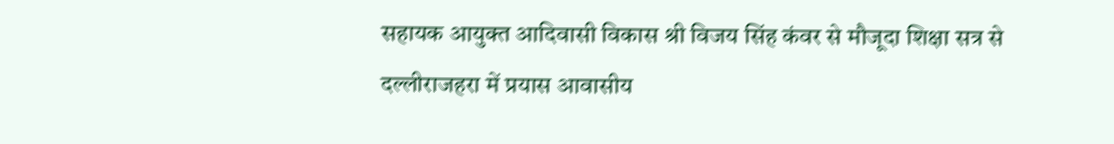सहायक आयुक्त आदिवासी विकास श्री विजय सिंह कंवर से मौजूदा शिक्षा सत्र से दल्लीराजहरा में प्रयास आवासीय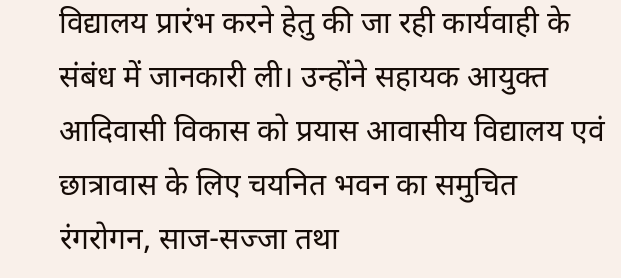विद्यालय प्रारंभ करने हेतु की जा रही कार्यवाही के संबंध में जानकारी ली। उन्होंने सहायक आयुक्त आदिवासी विकास को प्रयास आवासीय विद्यालय एवं छात्रावास के लिए चयनित भवन का समुचित रंगरोगन, साज-सज्जा तथा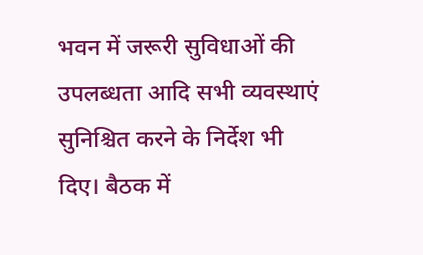भवन में जरूरी सुविधाओं की उपलब्धता आदि सभी व्यवस्थाएं सुनिश्चित करने के निर्देश भी दिए। बैठक में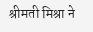श्रीमती मिश्रा ने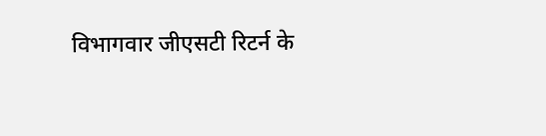विभागवार जीएसटी रिटर्न के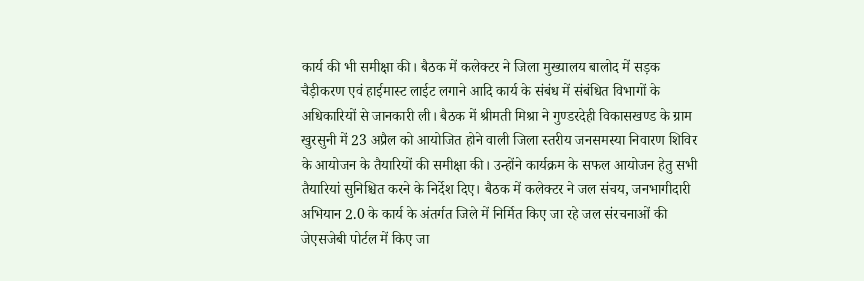कार्य की भी समीक्षा की। बैठक में कलेक्टर ने जिला मुख्यालय बालोद में सड़क चैड़ीकरण एवं हाईमास्ट लाईट लगाने आदि कार्य के संबंध में संबंधित विभागों के अधिकारियों से जानकारी ली। बैठक में श्रीमती मिश्रा ने गुण्डरदेही विकासखण्ड के ग्राम खुरसुनी में 23 अप्रैल को आयोजित होने वाली जिला स्तरीय जनसमस्या निवारण शिविर के आयोजन के तैयारियों की समीक्षा की। उन्होंने कार्यक्रम के सफल आयोजन हेतु सभी तैयारियां सुनिश्चित करने के निर्देश दिए। बैठक में कलेक्टर ने जल संचय, जनभागीदारी अभियान 2.0 के कार्य के अंतर्गत जिले में निर्मित किए जा रहे जल संरचनाओं की जेएसजेबी पोर्टल में किए जा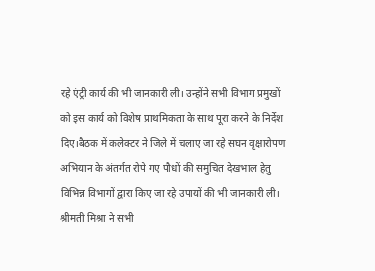रहे एंट्री कार्य की भी जानकारी ली। उन्होंने सभी विभाग प्रमुखों को इस कार्य को विशेष प्राथमिकता के साथ पूरा करने के निर्देश दिए।बैठक में कलेक्टर ने जिले में चलाए जा रहे सघन वृक्षारोपण अभियान के अंतर्गत रोपे गए पौधों की समुचित देखभाल हेतु विभिन्न विभागों द्वारा किए जा रहे उपायों की भी जानकारी ली। श्रीमती मिश्रा ने सभी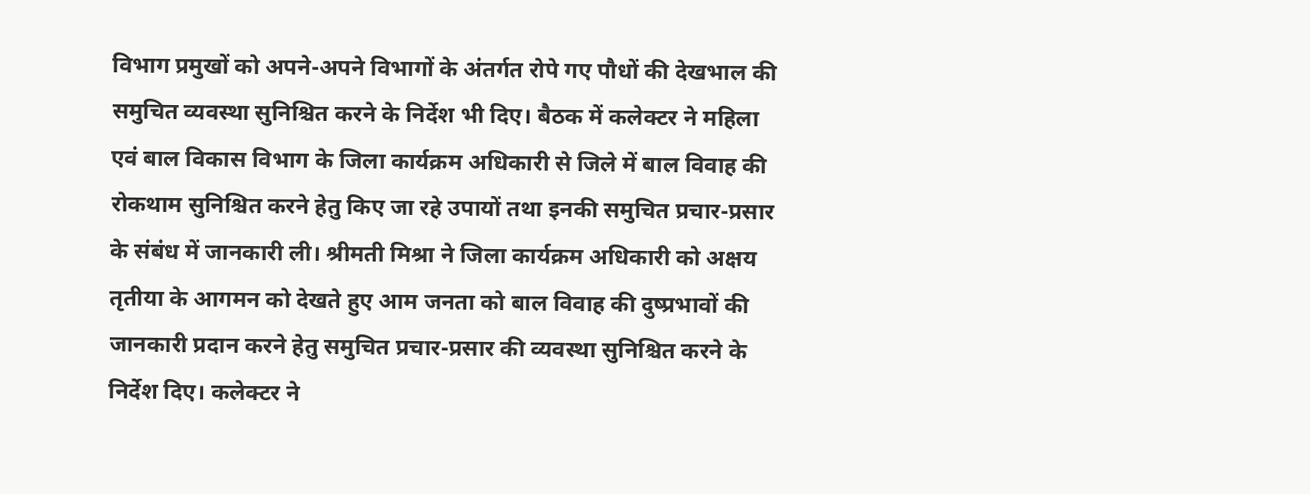विभाग प्रमुखों को अपने-अपने विभागों के अंतर्गत रोपे गए पौधों की देखभाल की समुचित व्यवस्था सुनिश्चित करने के निर्देश भी दिए। बैठक में कलेक्टर ने महिला एवं बाल विकास विभाग के जिला कार्यक्रम अधिकारी से जिले में बाल विवाह की रोकथाम सुनिश्चित करने हेतु किए जा रहे उपायों तथा इनकी समुचित प्रचार-प्रसार के संबंध में जानकारी ली। श्रीमती मिश्रा ने जिला कार्यक्रम अधिकारी को अक्षय तृतीया के आगमन को देखते हुए आम जनता को बाल विवाह की दुष्प्रभावों की जानकारी प्रदान करने हेतु समुचित प्रचार-प्रसार की व्यवस्था सुनिश्चित करने के निर्देश दिए। कलेक्टर ने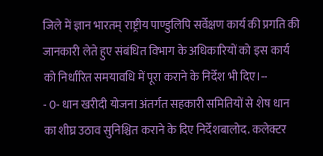जिले में ज्ञान भारतम् राष्ट्रीय पाण्डुलिपि सर्वेक्षण कार्य की प्रगति की जानकारी लेते हुए संबंधित विभाग के अधिकारियों को इस कार्य को निर्धारित समयावधि में पूरा कराने के निर्देश भी दिए।--
- 0- धान खरीदी योजना अंतर्गत सहकारी समितियों से शेष धान का शीघ्र उठाव सुनिश्चित कराने के दिए निर्देशबालोद. कलेक्टर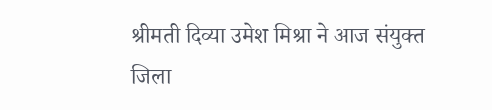श्रीमती दिव्या उमेश मिश्रा ने आज संयुक्त जिला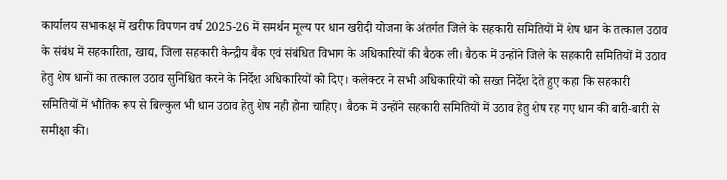कार्यालय सभाकक्ष में खरीफ विपणन वर्ष 2025-26 में समर्थन मूल्य पर धान खरीदी योजना के अंतर्गत जिले के सहकारी समितियों में शेष धान के तत्काल उठाव के संबंध में सहकारिता, खाद्य, जिला सहकारी केन्द्रीय बैंक एवं संबंधित विभाग के अधिकारियों की बैठक ली। बैठक में उन्होंने जिले के सहकारी समितियों में उठाव हेतु शेष धानों का तत्काल उठाव सुनिश्चित करने के निर्देश अधिकारियों को दिए। कलेक्टर ने सभी अधिकारियों को सख्त निर्देश देते हुए कहा कि सहकारी समितियों में भौतिक रूप से बिल्कुल भी धान उठाव हेतु शेष नही होना चाहिए। बैठक में उन्होंने सहकारी समितियों में उठाव हेतु शेष रह गए धान की बारी-बारी से समीक्षा की।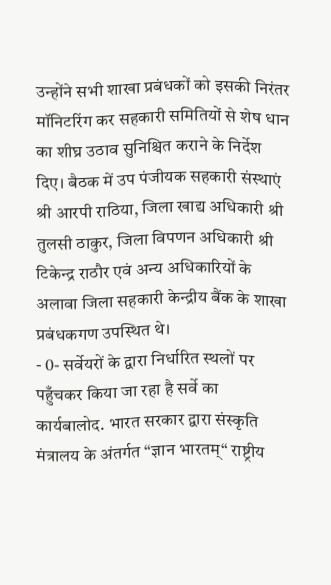उन्होंने सभी शाखा प्रबंधकों को इसकी निरंतर मॉनिटरिंग कर सहकारी समितियों से शेष धान का शीघ्र उठाव सुनिश्चित कराने के निर्देश दिए। बैठक में उप पंजीयक सहकारी संस्थाएं श्री आरपी राठिया, जिला खाद्य अधिकारी श्री तुलसी ठाकुर, जिला विपणन अधिकारी श्री टिकेन्द्र राठौर एवं अन्य अधिकारियों के अलावा जिला सहकारी केन्द्रीय बैंक के शाखा प्रबंधकगण उपस्थित थे।
- 0- सर्वेयरों के द्वारा निर्धारित स्थलों पर पहुँचकर किया जा रहा है सर्वे का कार्यबालोद. भारत सरकार द्वारा संस्कृति मंत्रालय के अंतर्गत “ज्ञान भारतम्“ राष्ट्रीय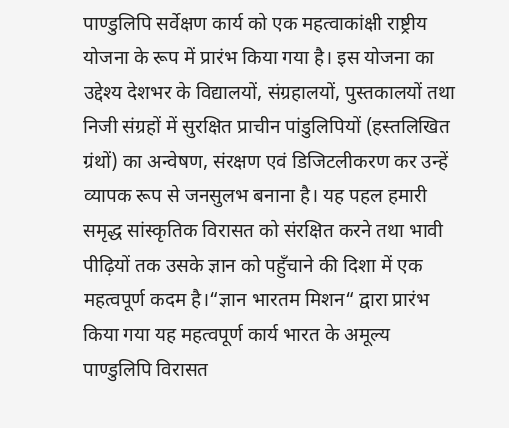पाण्डुलिपि सर्वेक्षण कार्य को एक महत्वाकांक्षी राष्ट्रीय योजना के रूप में प्रारंभ किया गया है। इस योजना का उद्देश्य देशभर के विद्यालयों, संग्रहालयों, पुस्तकालयों तथा निजी संग्रहों में सुरक्षित प्राचीन पांडुलिपियों (हस्तलिखित ग्रंथों) का अन्वेषण, संरक्षण एवं डिजिटलीकरण कर उन्हें व्यापक रूप से जनसुलभ बनाना है। यह पहल हमारी समृद्ध सांस्कृतिक विरासत को संरक्षित करने तथा भावी पीढ़ियों तक उसके ज्ञान को पहुँचाने की दिशा में एक महत्वपूर्ण कदम है।“ज्ञान भारतम मिशन“ द्वारा प्रारंभ किया गया यह महत्वपूर्ण कार्य भारत के अमूल्य पाण्डुलिपि विरासत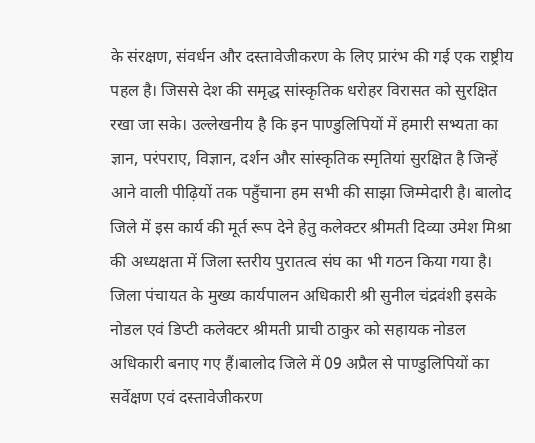के संरक्षण, संवर्धन और दस्तावेजीकरण के लिए प्रारंभ की गई एक राष्ट्रीय पहल है। जिससे देश की समृद्ध सांस्कृतिक धरोहर विरासत को सुरक्षित रखा जा सके। उल्लेखनीय है कि इन पाण्डुलिपियों में हमारी सभ्यता का ज्ञान, परंपराए, विज्ञान, दर्शन और सांस्कृतिक स्मृतियां सुरक्षित है जिन्हें आने वाली पीढ़ियों तक पहुँचाना हम सभी की साझा जिम्मेदारी है। बालोद जिले में इस कार्य की मूर्त रूप देने हेतु कलेक्टर श्रीमती दिव्या उमेश मिश्रा की अध्यक्षता में जिला स्तरीय पुरातत्व संघ का भी गठन किया गया है। जिला पंचायत के मुख्य कार्यपालन अधिकारी श्री सुनील चंद्रवंशी इसके नोडल एवं डिप्टी कलेक्टर श्रीमती प्राची ठाकुर को सहायक नोडल अधिकारी बनाए गए हैं।बालोद जिले में 09 अप्रैल से पाण्डुलिपियों का सर्वेक्षण एवं दस्तावेजीकरण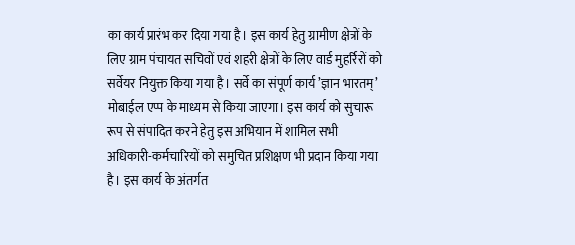का कार्य प्रारंभ कर दिया गया है। इस कार्य हेतु ग्रामीण क्षेत्रों के लिए ग्राम पंचायत सचिवों एवं शहरी क्षेत्रों के लिए वार्ड मुहर्रिरों को सर्वेयर नियुक्त किया गया है। सर्वे का संपूर्ण कार्य ’ज्ञान भारतम्’ मोबाईल एप्प के माध्यम से किया जाएगा। इस कार्य को सुचारू रूप से संपादित करने हेतु इस अभियान में शामिल सभी अधिकारी-कर्मचारियों को समुचित प्रशिक्षण भी प्रदान किया गया है। इस कार्य के अंतर्गत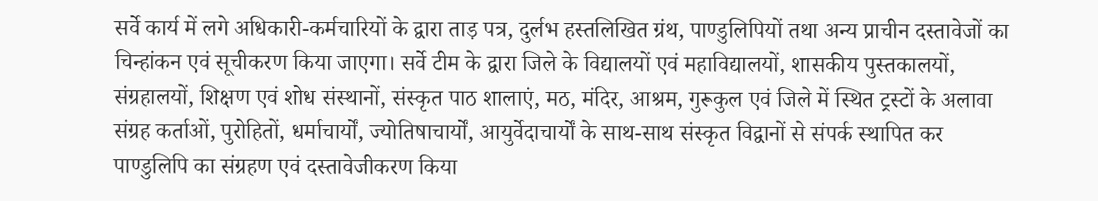सर्वे कार्य में लगे अधिकारी-कर्मचारियों के द्वारा ताड़ पत्र, दुर्लभ हस्तलिखित ग्रंथ, पाण्डुलिपियों तथा अन्य प्राचीन दस्तावेजों का चिन्हांकन एवं सूचीकरण किया जाएगा। सर्वे टीम के द्वारा जिले के विद्यालयों एवं महाविद्यालयों, शासकीय पुस्तकालयों, संग्रहालयों, शिक्षण एवं शोध संस्थानों, संस्कृत पाठ शालाएं, मठ, मंदिर, आश्रम, गुरूकुल एवं जिले में स्थित ट्रस्टों के अलावा संग्रह कर्ताओं, पुरोहितों, धर्माचार्यों, ज्योतिषाचार्यों, आयुर्वेदाचार्यों के साथ-साथ संस्कृत विद्वानों से संपर्क स्थापित कर पाण्डुलिपि का संग्रहण एवं दस्तावेजीकरण किया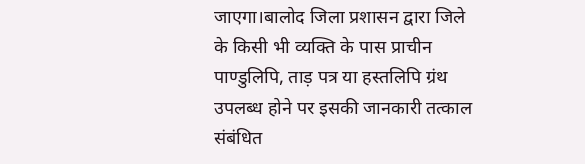जाएगा।बालोद जिला प्रशासन द्वारा जिले के किसी भी व्यक्ति के पास प्राचीन पाण्डुलिपि, ताड़ पत्र या हस्तलिपि ग्रंथ उपलब्ध होने पर इसकी जानकारी तत्काल संबंधित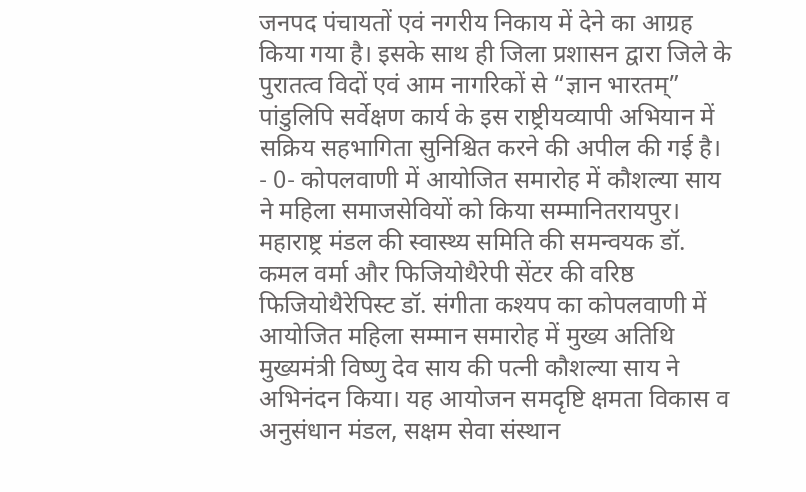जनपद पंचायतों एवं नगरीय निकाय में देने का आग्रह किया गया है। इसके साथ ही जिला प्रशासन द्वारा जिले के पुरातत्व विदों एवं आम नागरिकों से “ज्ञान भारतम्” पांडुलिपि सर्वेक्षण कार्य के इस राष्ट्रीयव्यापी अभियान में सक्रिय सहभागिता सुनिश्चित करने की अपील की गई है।
- 0- कोपलवाणी में आयोजित समारोह में कौशल्या साय ने महिला समाजसेवियों को किया सम्मानितरायपुर। महाराष्ट्र मंडल की स्वास्थ्य समिति की समन्वयक डॉ. कमल वर्मा और फिजियोथैरेपी सेंटर की वरिष्ठ फिजियोथैरेपिस्ट डॉ. संगीता कश्यप का कोपलवाणी में आयोजित महिला सम्मान समारोह में मुख्य अतिथि मुख्यमंत्री विष्णु देव साय की पत्नी कौशल्या साय ने अभिनंदन किया। यह आयोजन समदृष्टि क्षमता विकास व अनुसंधान मंडल, सक्षम सेवा संस्थान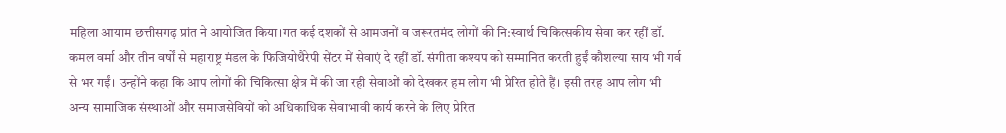महिला आयाम छत्तीसगढ़ प्रांत ने आयोजित किया।गत कई दशकों से आमजनों व जरूरतमंद लोगों की नि:स्वार्थ चिकित्सकीय सेवा कर रहीं डॉ. कमल वर्मा और तीन वर्षों से महाराष्ट्र मंडल के फिजियोथैरेपी सेंटर में सेवाएं दे रहीं डॉ. संगीता कश्यप को सम्मानित करती हुईं कौशल्या साय भी गर्व से भर गईं। उन्होंने कहा कि आप लोगों की चिकित्सा क्षेत्र में की जा रही सेवाओं को देखकर हम लोग भी प्रेरित होते हैं। इसी तरह आप लोग भी अन्य सामाजिक संस्थाओं और समाजसेवियों को अधिकाधिक सेवाभावी कार्य करने के लिए प्रेरित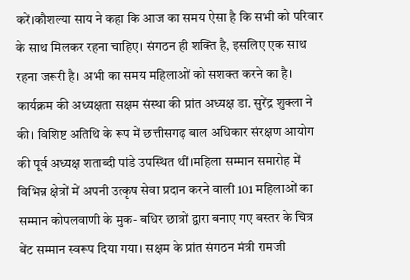करें।कौशल्या साय ने कहा कि आज का समय ऐसा है कि सभी को परिवार के साथ मिलकर रहना चाहिए। संगठन ही शक्ति है, इसलिए एक साथ रहना जरूरी है। अभी का समय महिलाओं को सशक्त करने का है। कार्यक्रम की अध्यक्षता सक्षम संस्था की प्रांत अध्यक्ष डा. सुरेंद्र शुक्ला ने की। विशिष्ट अतिथि के रूप में छत्तीसगढ़ बाल अधिकार संरक्षण आयोग की पूर्व अध्यक्ष शताब्दी पांडे उपस्थित थीं।महिला सम्मान समारोह में विभिन्न क्षेत्रों में अपनी उत्कृष सेवा प्रदान करने वाली 101 महिलाओं का सम्मान कोपलवाणी के मुक- बधिर छात्रों द्वारा बनाए गए बस्तर के चित्र बेंट सम्मान स्वरूप दिया गया। सक्षम के प्रांत संगठन मंत्री रामजी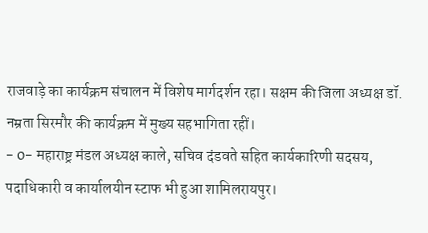राजवाड़े का कार्यक्रम संचालन में विशेष मार्गदर्शन रहा। सक्षम की जिला अध्यक्ष डॉ. नम्रता सिरमौर की कार्यक्रम में मुख्य सहभागिता रहीं।
- 0- महाराष्ट्र मंडल अध्यक्ष काले, सचिव दंडवते सहित कार्यकारिणी सदसय, पदाधिकारी व कार्यालयीन स्टाफ भी हुआ शामिलरायपुर।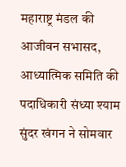महाराष्ट्र मंडल की आजीवन सभासद, आध्यात्मिक समिति की पदाधिकारी संध्या श्याम सुंदर खंगन ने सोमवार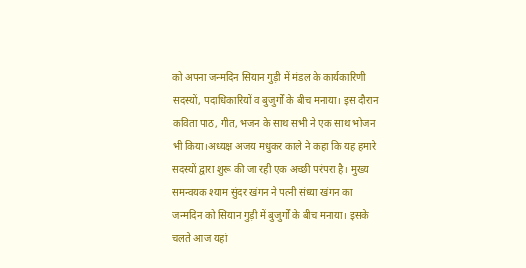को अपना जन्मदिन सियान गुड़ी में मंडल के कार्यकारिणी सदस्यों, पदाधिकारियों व बुजुर्गों के बीच मनाया। इस दौरान कविता पाठ, गीत, भजन के साथ सभी ने एक साथ भोजन भी किया।अध्यक्ष अजय मधुकर काले ने कहा कि यह हमारे सदस्यों द्वारा शुरू की जा रही एक अच्छी परंपरा है। मुख्य समन्वयक श्याम सुंदर खंगन ने पत्नी संध्या खंगन का जन्मदिन को सियान गुड़ी में बुजुर्गों के बीच मनाया। इसके चलते आज यहां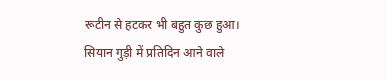रूटीन से हटकर भी बहुत कुछ हुआ। सियान गुड़ी में प्रतिदिन आने वाले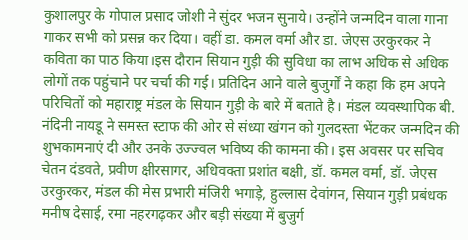कुशालपुर के गोपाल प्रसाद जोशी ने सुंदर भजन सुनाये। उन्होंने जन्मदिन वाला गाना गाकर सभी को प्रसन्न कर दिया। वहीं डा. कमल वर्मा और डा. जेएस उरकुरकर ने कविता का पाठ किया।इस दौरान सियान गुड़ी की सुविधा का लाभ अधिक से अधिक लोगों तक पहुंचाने पर चर्चा की गई। प्रतिदिन आने वाले बुजुर्गों ने कहा कि हम अपने परिचितों को महाराष्ट्र मंडल के सियान गुड़ी के बारे में बताते है। मंडल व्यवस्थापिक बी. नंदिनी नायडू ने समस्त स्टाफ की ओर से संध्या खंगन को गुलदस्ता भेंटकर जन्मदिन की शुभकामनाएं दी और उनके उज्ज्वल भविष्य की कामना की। इस अवसर पर सचिव चेतन दंडवते, प्रवीण क्षीरसागर, अधिवक्ता प्रशांत बक्षी, डॉ. कमल वर्मा, डॉ. जेएस उरकुरकर, मंडल की मेस प्रभारी मंजिरी भगाड़े, हुल्लास देवांगन, सियान गुड़ी प्रबंधक मनीष देसाई, रमा नहरगढ़कर और बड़ी संख्या में बुजुर्ग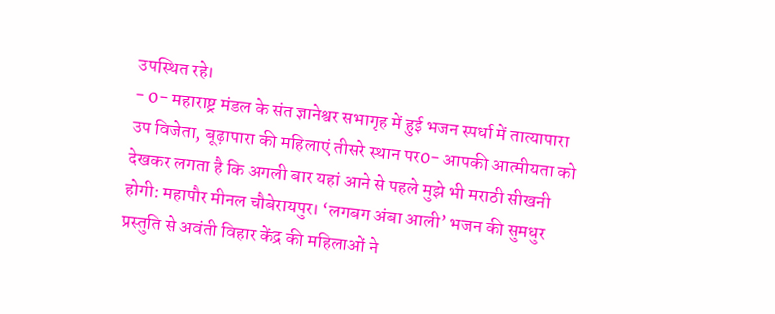उपस्थित रहे।
- 0- महाराष्ट्र मंडल के संत ज्ञानेश्वर सभागृह में हुई भजन स्पर्धा में तात्यापारा उप विजेता, बूढ़ापारा की महिलाएं तीसरे स्थान पर0- आपकी आत्मीयता को देखकर लगता है कि अगली बार यहां आने से पहले मुझे भी मराठी सीखनी होगी: महापौर मीनल चौबेरायपुर। ‘लगबग अंबा आली’ भजन की सुमधुर प्रस्तुति से अवंती विहार केंद्र की महिलाओं ने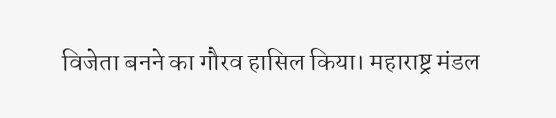विजेता बनने का गौरव हासिल किया। महाराष्ट्र मंडल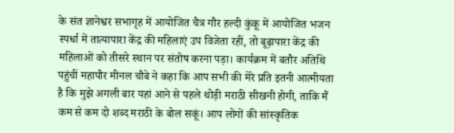के संत ज्ञानेश्वर सभागृह में आयोजित चैत्र गौर हल्दी कुंकू में आयोजित भजन स्पर्धा में तात्यापारा केंद्र की महिलाएं उप विजेता रहीं, तो बूढ़ापारा केंद्र की महिलाओं को तीसरे स्थान पर संतोष करना पड़ा। कार्यक्रम में बतौर अतिथि पहुंचीं महापौर मीनल चौबे ने कहा कि आप सभी की मेरे प्रति इतनी आत्मीयता है कि मुझे अगली बार यहां आने से पहले थोड़ी मराठी सीखनी होगी, ताकि मैं कम से कम दो शब्द मराठी के बोल सकूं। आप लोगों की सांस्कृतिक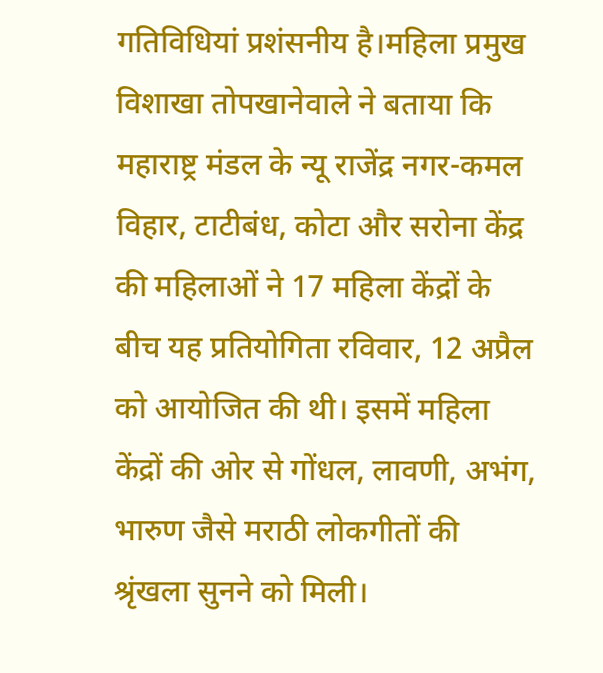गतिविधियां प्रशंसनीय है।महिला प्रमुख विशाखा तोपखानेवाले ने बताया कि महाराष्ट्र मंडल के न्यू राजेंद्र नगर-कमल विहार, टाटीबंध, कोटा और सरोना केंद्र की महिलाओं ने 17 महिला केंद्रों के बीच यह प्रतियोगिता रविवार, 12 अप्रैल को आयोजित की थी। इसमें महिला केंद्रों की ओर से गोंधल, लावणी, अभंग, भारुण जैसे मराठी लोकगीतों की श्रृंखला सुनने को मिली।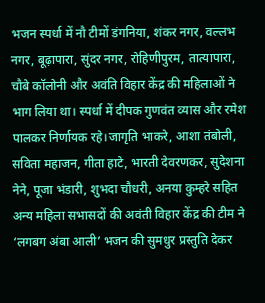भजन स्पर्धा में नौ टीमों डंगनिया, शंकर नगर, वल्लभ नगर, बूढ़ापारा, सुंदर नगर, रोहिणीपुरम, तात्यापारा, चौबे कॉलोनी और अवंति विहार केंद्र की महिलाओं ने भाग लिया था। स्पर्धा में दीपक गुणवंत व्यास और रमेश पालकर निर्णायक रहे।जागृति भाकरे, आशा तंबोली, सविता महाजन, गीता हाटे, भारती देवरणकर, सुदेशना नेने, पूजा भंडारी, शुभदा चौधरी, अनया कुम्हरे सहित अन्य महिला सभासदों की अवंती विहार केंद्र की टीम ने ‘लगबग अंबा आली’ भजन की सुमधुर प्रस्तुति देकर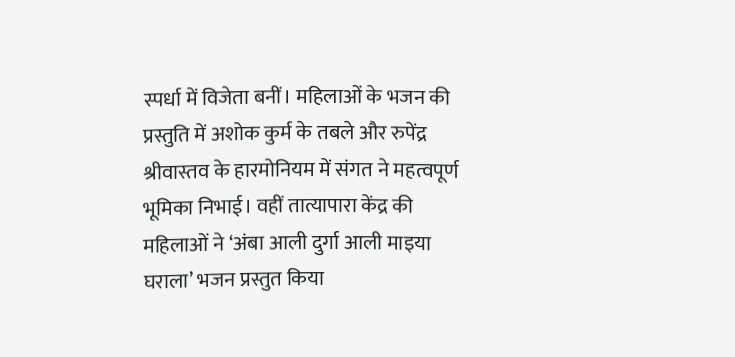स्पर्धा में विजेता बनीं। महिलाओं के भजन की प्रस्तुति में अशोक कुर्म के तबले और रुपेंद्र श्रीवास्तव के हारमोनियम में संगत ने महत्वपूर्ण भूमिका निभाई। वहीं तात्यापारा केंद्र की महिलाओं ने ‘अंबा आली दुर्गा आली माइया घराला’ भजन प्रस्तुत किया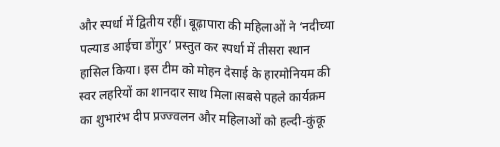और स्पर्धा में द्वितीय रहीं। बूढ़ापारा की महिलाओं ने ‘नदीच्या पल्याड आईचा डोंगुर’ प्रस्तुत कर स्पर्धा में तीसरा स्थान हासिल किया। इस टीम को मोहन देसाई के हारमोनियम की स्वर लहरियों का शानदार साथ मिला।सबसे पहले कार्यक्रम का शुभारंभ दीप प्रज्ज्वलन और महिलाओं को हल्दी-कुंकू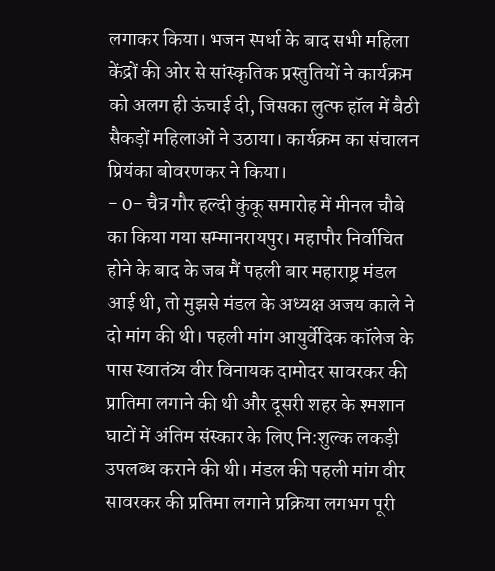लगाकर किया। भजन स्पर्धा के बाद सभी महिला केंद्रों की ओर से सांस्कृतिक प्रस्तुतियों ने कार्यक्रम को अलग ही ऊंचाई दी, जिसका लुत्फ हॉल में बैठी सैकड़ों महिलाओं ने उठाया। कार्यक्रम का संचालन प्रियंका बोवरणकर ने किया।
- 0- चैत्र गौर हल्दी कुंकू समारोह में मीनल चौबे का किया गया सम्मानरायपुर। महापौर निर्वाचित होने के बाद के जब मैं पहली बार महाराष्ट्र मंडल आई थी, तो मुझसे मंडल के अध्यक्ष अजय काले ने दो मांग की थी। पहली मांग आयुर्वेदिक कॉलेज के पास स्वातंत्र्य वीर विनायक दामोदर सावरकर की प्रातिमा लगाने की थी और दूसरी शहर के श्मशान घाटों में अंतिम संस्कार के लिए नि:शुल्क लकड़ी उपलब्ध कराने की थी। मंडल की पहली मांग वीर सावरकर की प्रतिमा लगाने प्रक्रिया लगभग पूरी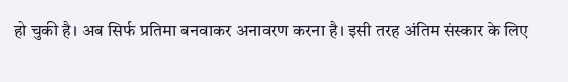हो चुकी है। अब सिर्फ प्रतिमा बनवाकर अनावरण करना है। इसी तरह अंतिम संस्कार के लिए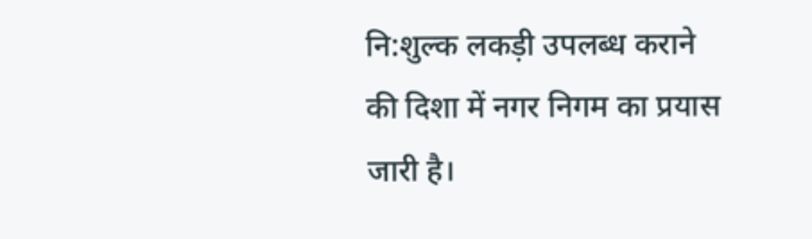नि:शुल्क लकड़ी उपलब्ध कराने की दिशा में नगर निगम का प्रयास जारी है।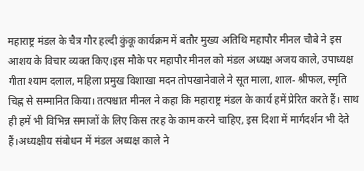महाराष्ट्र मंडल के चैत्र गौर हल्दी कुंकू कार्यक्रम में बतौर मुख्य अतिथि महापौर मीनल चौबे ने इस आशय के विचार व्यक्त किए।इस मौके पर महापौर मीनल को मंडल अध्यक्ष अजय काले, उपाध्यक्ष गीता श्याम दलाल, महिला प्रमुख विशाखा मदन तोपखानेवाले ने सूत माला, शाल- श्रीफल, स्मृति चिह्न से सम्मानित किया। तत्पश्चात मीनल ने कहा कि महाराष्ट्र मंडल के कार्य हमें प्रेरित करते हैं। साथ ही हमें भी विभिन्न समाजों के लिए किस तरह के काम करने चाहिए, इस दिशा में मार्गदर्शन भी देते हैं।अध्यक्षीय संबोधन में मंडल अध्यक्ष काले ने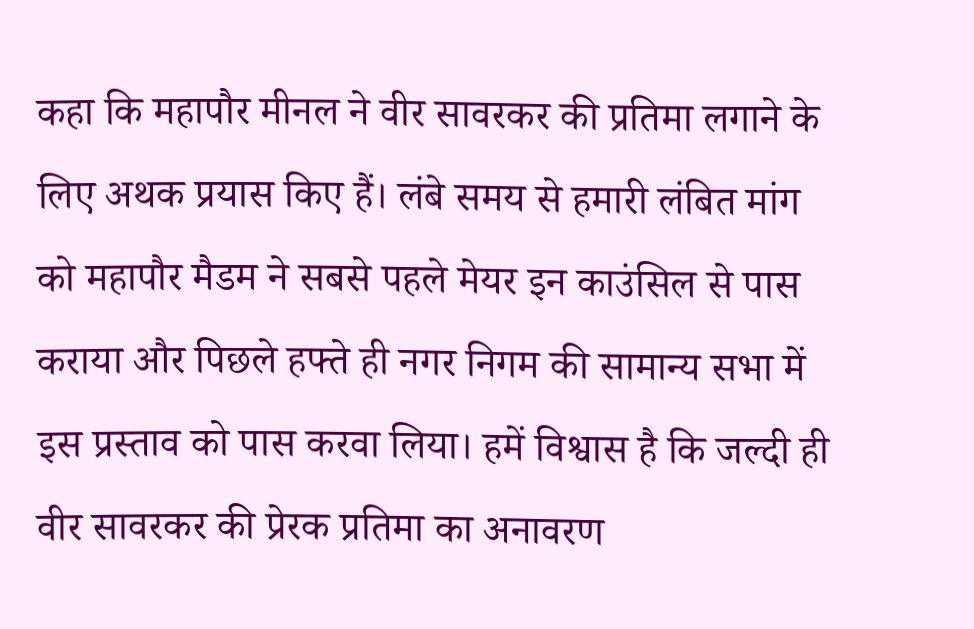कहा कि महापौर मीनल ने वीर सावरकर की प्रतिमा लगाने के लिए अथक प्रयास किए हैं। लंबे समय से हमारी लंबित मांग को महापौर मैडम ने सबसे पहले मेयर इन काउंसिल से पास कराया और पिछले हफ्ते ही नगर निगम की सामान्य सभा में इस प्रस्ताव को पास करवा लिया। हमें विश्वास है कि जल्दी ही वीर सावरकर की प्रेरक प्रतिमा का अनावरण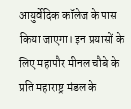आयुर्वेदिक कॉलेज के पास किया जाएगा। इन प्रयासों के लिए महापौर मीनल चौबे के प्रति महाराष्ट्र मंडल के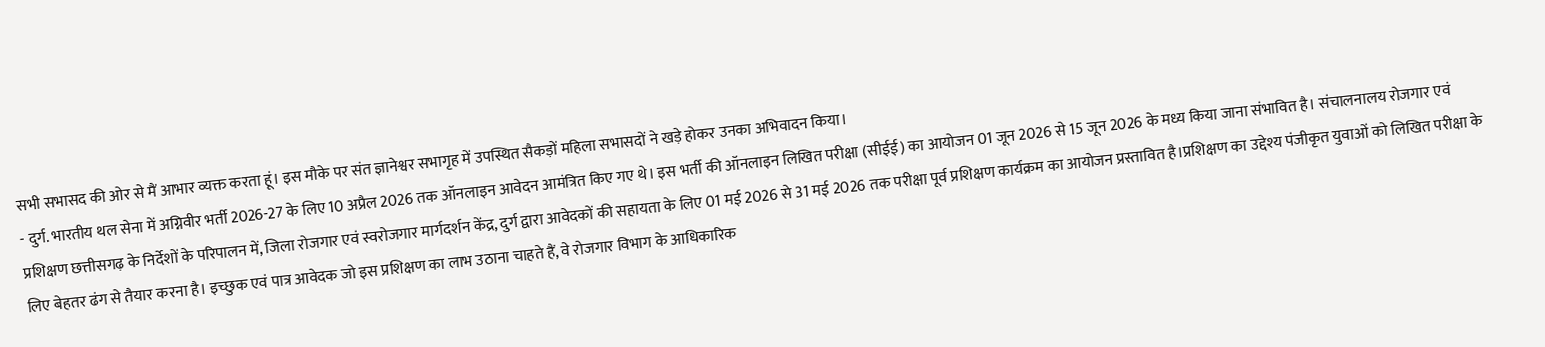सभी सभासद की ओर से मैं आभार व्यक्त करता हूं। इस मौके पर संत ज्ञानेश्वर सभागृह में उपस्थित सैकड़ों महिला सभासदों ने खड़े होकर उनका अभिवादन किया।
- दुर्ग. भारतीय थल सेना में अग्निवीर भर्ती 2026-27 के लिए 10 अप्रैल 2026 तक ऑनलाइन आवेदन आमंत्रित किए गए थे। इस भर्ती की ऑनलाइन लिखित परीक्षा (सीईई) का आयोजन 01 जून 2026 से 15 जून 2026 के मध्य किया जाना संभावित है। संचालनालय रोजगार एवं प्रशिक्षण छत्तीसगढ़ के निर्देशों के परिपालन में, जिला रोजगार एवं स्वरोजगार मार्गदर्शन केंद्र, दुर्ग द्वारा आवेदकों की सहायता के लिए 01 मई 2026 से 31 मई 2026 तक परीक्षा पूर्व प्रशिक्षण कार्यक्रम का आयोजन प्रस्तावित है।प्रशिक्षण का उद्देश्य पंजीकृत युवाओं को लिखित परीक्षा के लिए बेहतर ढंग से तैयार करना है। इच्छुक एवं पात्र आवेदक जो इस प्रशिक्षण का लाभ उठाना चाहते हैं, वे रोजगार विभाग के आधिकारिक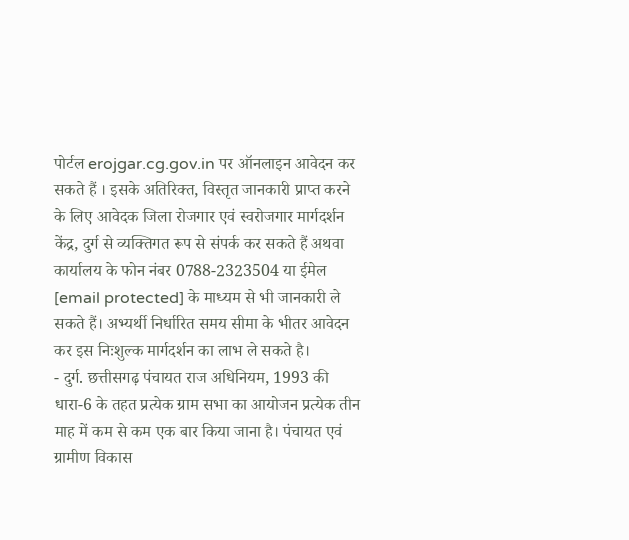पोर्टल erojgar.cg.gov.in पर ऑनलाइन आवेदन कर सकते हैं । इसके अतिरिक्त, विस्तृत जानकारी प्राप्त करने के लिए आवेदक जिला रोजगार एवं स्वरोजगार मार्गदर्शन केंद्र, दुर्ग से व्यक्तिगत रूप से संपर्क कर सकते हैं अथवा कार्यालय के फोन नंबर 0788-2323504 या ईमेल [email protected] के माध्यम से भी जानकारी ले सकते हैं। अभ्यर्थी निर्धारित समय सीमा के भीतर आवेदन कर इस निःशुल्क मार्गदर्शन का लाभ ले सकते है।
- दुर्ग. छत्तीसगढ़ पंचायत राज अधिनियम, 1993 की धारा-6 के तहत प्रत्येक ग्राम सभा का आयोजन प्रत्येक तीन माह में कम से कम एक बार किया जाना है। पंचायत एवं ग्रामीण विकास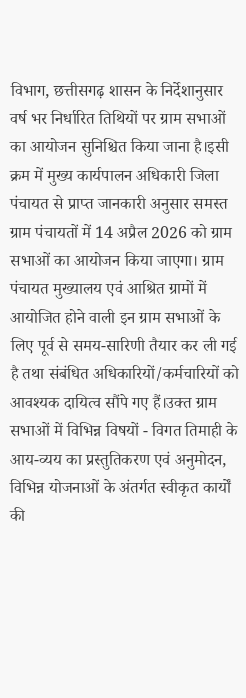विभाग, छत्तीसगढ़ शासन के निर्देशानुसार वर्ष भर निर्धारित तिथियों पर ग्राम सभाओं का आयोजन सुनिश्चित किया जाना है।इसी क्रम में मुख्य कार्यपालन अधिकारी जिला पंचायत से प्राप्त जानकारी अनुसार समस्त ग्राम पंचायतों में 14 अप्रैल 2026 को ग्राम सभाओं का आयोजन किया जाएगा। ग्राम पंचायत मुख्यालय एवं आश्रित ग्रामों में आयोजित होने वाली इन ग्राम सभाओं के लिए पूर्व से समय-सारिणी तैयार कर ली गई है तथा संबंधित अधिकारियों/कर्मचारियों को आवश्यक दायित्व सौंपे गए हैं।उक्त ग्राम सभाओं में विभिन्न विषयों - विगत तिमाही के आय-व्यय का प्रस्तुतिकरण एवं अनुमोदन, विभिन्न योजनाओं के अंतर्गत स्वीकृत कार्यों की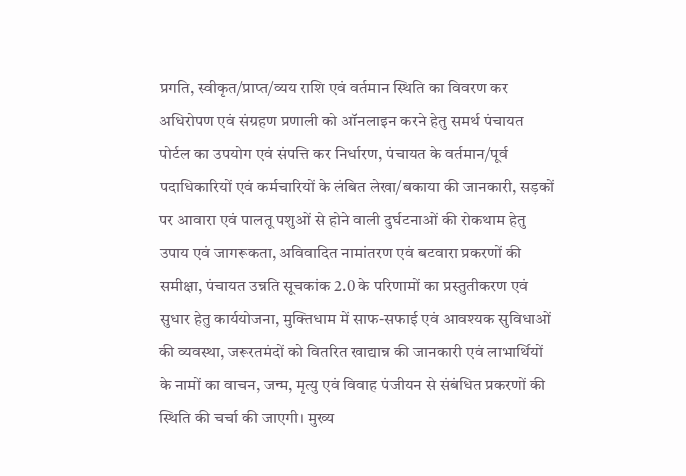प्रगति, स्वीकृत/प्राप्त/व्यय राशि एवं वर्तमान स्थिति का विवरण कर अधिरोपण एवं संग्रहण प्रणाली को ऑनलाइन करने हेतु समर्थ पंचायत पोर्टल का उपयोग एवं संपत्ति कर निर्धारण, पंचायत के वर्तमान/पूर्व पदाधिकारियों एवं कर्मचारियों के लंबित लेखा/बकाया की जानकारी, सड़कों पर आवारा एवं पालतू पशुओं से होने वाली दुर्घटनाओं की रोकथाम हेतु उपाय एवं जागरूकता, अविवादित नामांतरण एवं बटवारा प्रकरणों की समीक्षा, पंचायत उन्नति सूचकांक 2.0 के परिणामों का प्रस्तुतीकरण एवं सुधार हेतु कार्ययोजना, मुक्तिधाम में साफ-सफाई एवं आवश्यक सुविधाओं की व्यवस्था, जरूरतमंदों को वितरित खाद्यान्न की जानकारी एवं लाभार्थियों के नामों का वाचन, जन्म, मृत्यु एवं विवाह पंजीयन से संबंधित प्रकरणों की स्थिति की चर्चा की जाएगी। मुख्य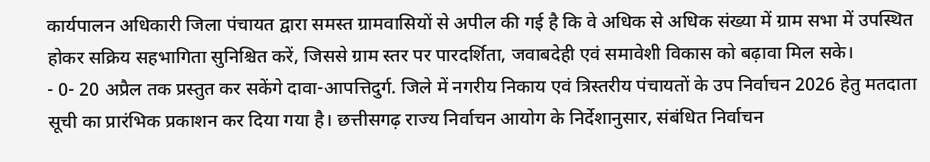कार्यपालन अधिकारी जिला पंचायत द्वारा समस्त ग्रामवासियों से अपील की गई है कि वे अधिक से अधिक संख्या में ग्राम सभा में उपस्थित होकर सक्रिय सहभागिता सुनिश्चित करें, जिससे ग्राम स्तर पर पारदर्शिता, जवाबदेही एवं समावेशी विकास को बढ़ावा मिल सके।
- 0- 20 अप्रैल तक प्रस्तुत कर सकेंगे दावा-आपत्तिदुर्ग. जिले में नगरीय निकाय एवं त्रिस्तरीय पंचायतों के उप निर्वाचन 2026 हेतु मतदाता सूची का प्रारंभिक प्रकाशन कर दिया गया है। छत्तीसगढ़ राज्य निर्वाचन आयोग के निर्देशानुसार, संबंधित निर्वाचन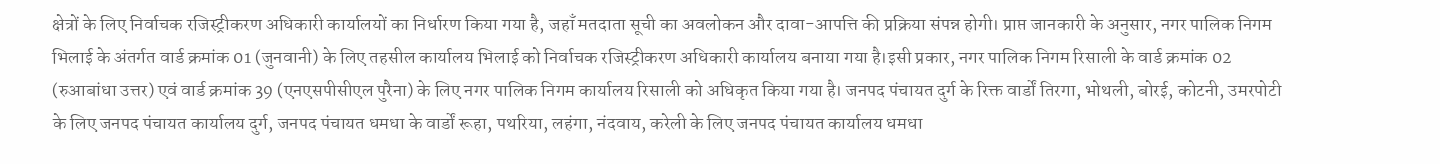क्षेत्रों के लिए निर्वाचक रजिस्ट्रीकरण अधिकारी कार्यालयों का निर्धारण किया गया है, जहाँ मतदाता सूची का अवलोकन और दावा-आपत्ति की प्रक्रिया संपन्न होगी। प्राप्त जानकारी के अनुसार, नगर पालिक निगम भिलाई के अंतर्गत वार्ड क्रमांक 01 (जुनवानी) के लिए तहसील कार्यालय भिलाई को निर्वाचक रजिस्ट्रीकरण अधिकारी कार्यालय बनाया गया है।इसी प्रकार, नगर पालिक निगम रिसाली के वार्ड क्रमांक 02 (रुआबांधा उत्तर) एवं वार्ड क्रमांक 39 (एनएसपीसीएल पुरैना) के लिए नगर पालिक निगम कार्यालय रिसाली को अधिकृत किया गया है। जनपद पंचायत दुर्ग के रिक्त वार्डों तिरगा, भोथली, बोरई, कोटनी, उमरपोटी के लिए जनपद पंचायत कार्यालय दुर्ग, जनपद पंचायत धमधा के वार्डों रूहा, पथरिया, लहंगा, नंदवाय, करेली के लिए जनपद पंचायत कार्यालय धमधा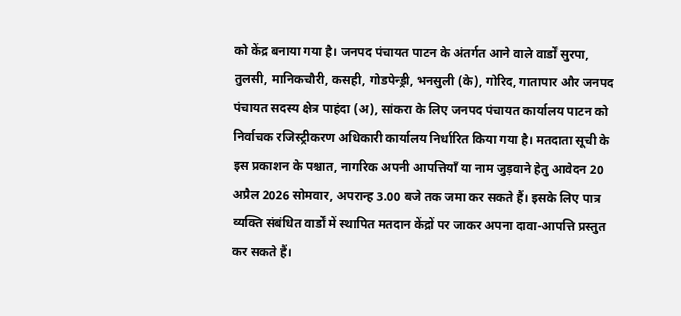को केंद्र बनाया गया है। जनपद पंचायत पाटन के अंतर्गत आने वाले वार्डों सुरपा, तुलसी, मानिकचौरी, कसही, गोडपेन्ड्री, भनसुली (के), गोरिद, गातापार और जनपद पंचायत सदस्य क्षेत्र पाहंदा (अ), सांकरा के लिए जनपद पंचायत कार्यालय पाटन को निर्वाचक रजिस्ट्रीकरण अधिकारी कार्यालय निर्धारित किया गया है। मतदाता सूची के इस प्रकाशन के पश्चात, नागरिक अपनी आपत्तियाँ या नाम जुड़वाने हेतु आवेदन 20 अप्रैल 2026 सोमवार, अपरान्ह 3.00 बजे तक जमा कर सकते हैं। इसके लिए पात्र व्यक्ति संबंधित वार्डों में स्थापित मतदान केंद्रों पर जाकर अपना दावा-आपत्ति प्रस्तुत कर सकते हैं।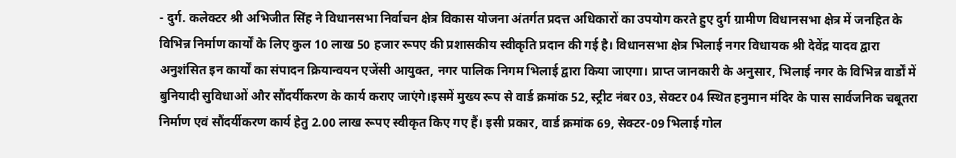- दुर्ग. कलेक्टर श्री अभिजीत सिंह ने विधानसभा निर्वाचन क्षेत्र विकास योजना अंतर्गत प्रदत्त अधिकारों का उपयोग करते हुए दुर्ग ग्रामीण विधानसभा क्षेत्र में जनहित के विभिन्न निर्माण कार्यों के लिए कुल 10 लाख 50 हजार रूपए की प्रशासकीय स्वीकृति प्रदान की गई है। विधानसभा क्षेत्र भिलाई नगर विधायक श्री देवेंद्र यादव द्वारा अनुशंसित इन कार्यों का संपादन क्रियान्वयन एजेंसी आयुक्त, नगर पालिक निगम भिलाई द्वारा किया जाएगा। प्राप्त जानकारी के अनुसार, भिलाई नगर के विभिन्न वार्डों में बुनियादी सुविधाओं और सौंदर्यीकरण के कार्य कराए जाएंगे।इसमें मुख्य रूप से वार्ड क्रमांक 52, स्ट्रीट नंबर 03, सेक्टर 04 स्थित हनुमान मंदिर के पास सार्वजनिक चबूतरा निर्माण एवं सौंदर्यीकरण कार्य हेतु 2.00 लाख रूपए स्वीकृत किए गए हैं। इसी प्रकार, वार्ड क्रमांक 69, सेक्टर-09 भिलाई गोल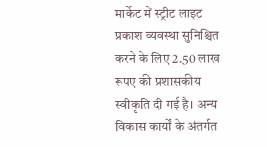मार्केट में स्ट्रीट लाइट प्रकाश व्यवस्था सुनिश्चित करने के लिए 2.50 लाख रूपए की प्रशासकीय स्वीकृति दी गई है। अन्य विकास कार्यों के अंतर्गत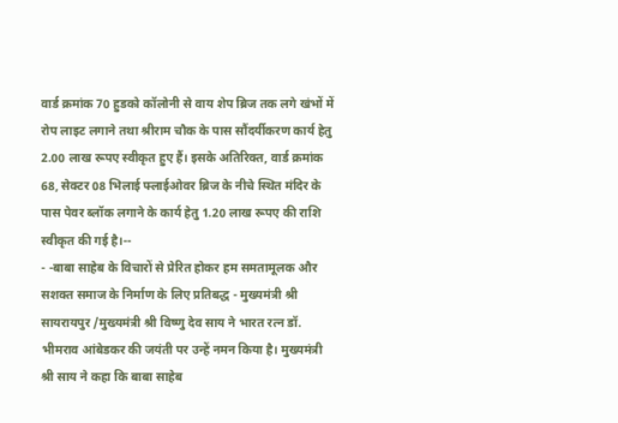वार्ड क्रमांक 70 हुडको कॉलोनी से वाय शेप ब्रिज तक लगे खंभों में रोप लाइट लगाने तथा श्रीराम चौक के पास सौंदर्यीकरण कार्य हेतु 2.00 लाख रूपए स्वीकृत हुए हैं। इसके अतिरिक्त, वार्ड क्रमांक 68, सेक्टर 08 भिलाई फ्लाईओवर ब्रिज के नीचे स्थित मंदिर के पास पेवर ब्लॉक लगाने के कार्य हेतु 1.20 लाख रूपए की राशि स्वीकृत की गई है।--
- -बाबा साहेब के विचारों से प्रेरित होकर हम समतामूलक और सशक्त समाज के निर्माण के लिए प्रतिबद्ध - मुख्यमंत्री श्री सायरायपुर /मुख्यमंत्री श्री विष्णु देव साय ने भारत रत्न डॉ. भीमराव आंबेडकर की जयंती पर उन्हें नमन किया है। मुख्यमंत्री श्री साय ने कहा कि बाबा साहेब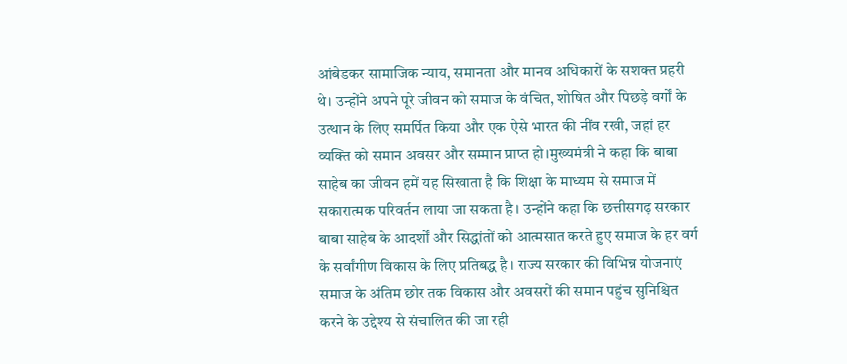आंबेडकर सामाजिक न्याय, समानता और मानव अधिकारों के सशक्त प्रहरी थे। उन्होंने अपने पूरे जीवन को समाज के वंचित, शोषित और पिछड़े वर्गों के उत्थान के लिए समर्पित किया और एक ऐसे भारत की नींव रखी, जहां हर व्यक्ति को समान अवसर और सम्मान प्राप्त हो।मुख्यमंत्री ने कहा कि बाबा साहेब का जीवन हमें यह सिखाता है कि शिक्षा के माध्यम से समाज में सकारात्मक परिवर्तन लाया जा सकता है। उन्होंने कहा कि छत्तीसगढ़ सरकार बाबा साहेब के आदर्शों और सिद्धांतों को आत्मसात करते हुए समाज के हर वर्ग के सर्वांगीण विकास के लिए प्रतिबद्ध है। राज्य सरकार की विभिन्न योजनाएं समाज के अंतिम छोर तक विकास और अवसरों की समान पहुंच सुनिश्चित करने के उद्देश्य से संचालित की जा रही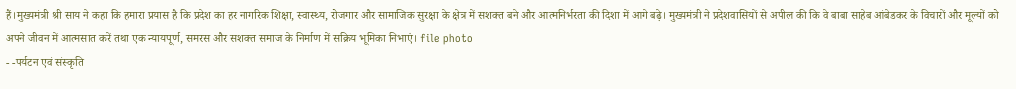हैं।मुख्यमंत्री श्री साय ने कहा कि हमारा प्रयास है कि प्रदेश का हर नागरिक शिक्षा, स्वास्थ्य, रोजगार और सामाजिक सुरक्षा के क्षेत्र में सशक्त बने और आत्मनिर्भरता की दिशा में आगे बढ़े। मुख्यमंत्री ने प्रदेशवासियों से अपील की कि वे बाबा साहेब आंबेडकर के विचारों और मूल्यों को अपने जीवन में आत्मसात करें तथा एक न्यायपूर्ण, समरस और सशक्त समाज के निर्माण में सक्रिय भूमिका निभाएं। file photo
- -पर्यटन एवं संस्कृति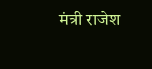मंत्री राजेश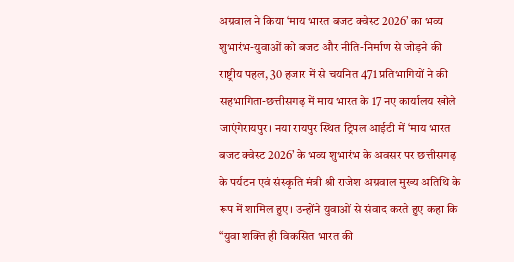अग्रवाल ने किया ‘माय भारत बजट क्वेस्ट 2026’ का भव्य शुभारंभ-युवाओं को बजट और नीति-निर्माण से जोड़ने की राष्ट्रीय पहल, 30 हजार में से चयनित 471 प्रतिभागियों ने की सहभागिता-छत्तीसगढ़ में माय भारत के 17 नए कार्यालय खोले जाएंगेरायपुर। नया रायपुर स्थित ट्रिपल आईटी में ‘माय भारत बजट क्वेस्ट 2026’ के भव्य शुभारंभ के अवसर पर छत्तीसगढ़ के पर्यटन एवं संस्कृति मंत्री श्री राजेश अग्रवाल मुख्य अतिथि के रूप में शामिल हुए। उन्होंने युवाओं से संवाद करते हुए कहा कि “युवा शक्ति ही विकसित भारत की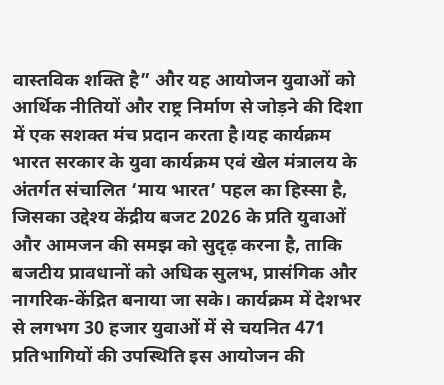वास्तविक शक्ति है” और यह आयोजन युवाओं को आर्थिक नीतियों और राष्ट्र निर्माण से जोड़ने की दिशा में एक सशक्त मंच प्रदान करता है।यह कार्यक्रम भारत सरकार के युवा कार्यक्रम एवं खेल मंत्रालय के अंतर्गत संचालित ‘माय भारत’ पहल का हिस्सा है, जिसका उद्देश्य केंद्रीय बजट 2026 के प्रति युवाओं और आमजन की समझ को सुदृढ़ करना है, ताकि बजटीय प्रावधानों को अधिक सुलभ, प्रासंगिक और नागरिक-केंद्रित बनाया जा सके। कार्यक्रम में देशभर से लगभग 30 हजार युवाओं में से चयनित 471 प्रतिभागियों की उपस्थिति इस आयोजन की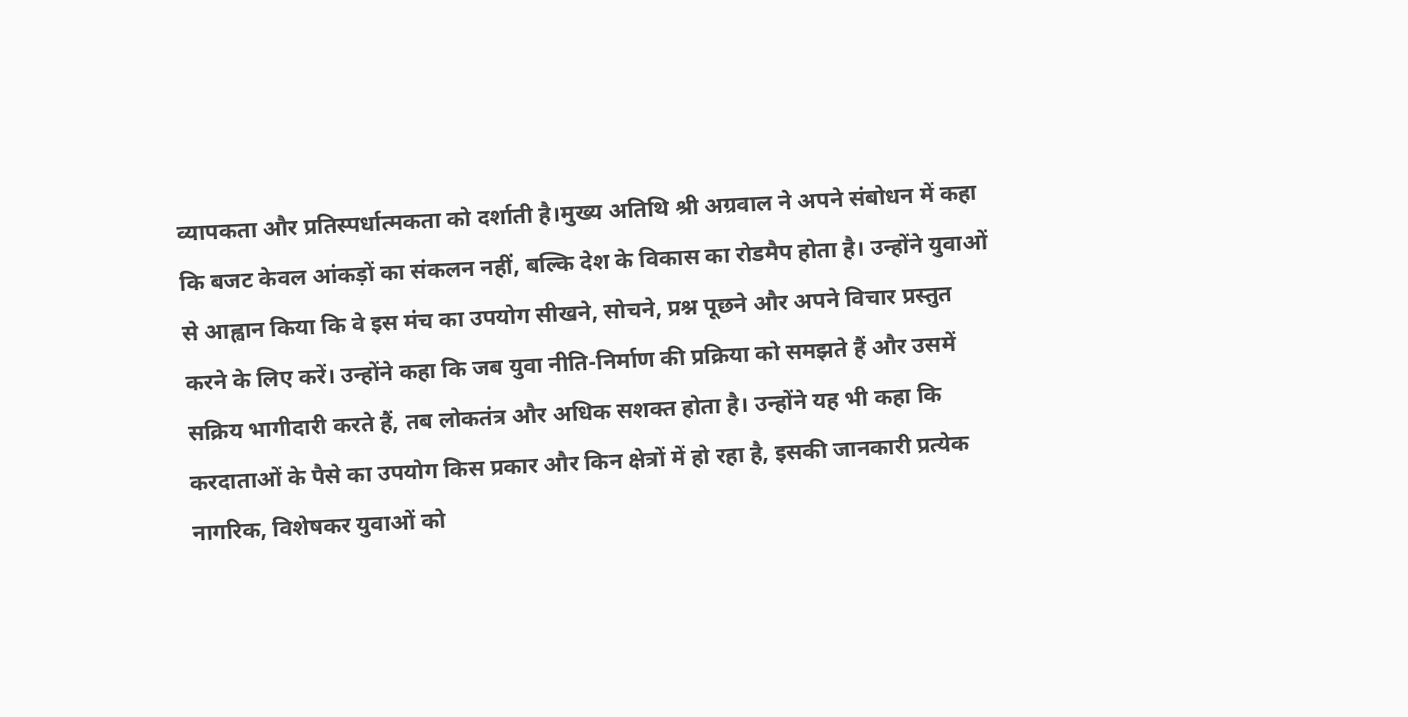व्यापकता और प्रतिस्पर्धात्मकता को दर्शाती है।मुख्य अतिथि श्री अग्रवाल ने अपने संबोधन में कहा कि बजट केवल आंकड़ों का संकलन नहीं, बल्कि देश के विकास का रोडमैप होता है। उन्होंने युवाओं से आह्वान किया कि वे इस मंच का उपयोग सीखने, सोचने, प्रश्न पूछने और अपने विचार प्रस्तुत करने के लिए करें। उन्होंने कहा कि जब युवा नीति-निर्माण की प्रक्रिया को समझते हैं और उसमें सक्रिय भागीदारी करते हैं, तब लोकतंत्र और अधिक सशक्त होता है। उन्होंने यह भी कहा कि करदाताओं के पैसे का उपयोग किस प्रकार और किन क्षेत्रों में हो रहा है, इसकी जानकारी प्रत्येक नागरिक, विशेषकर युवाओं को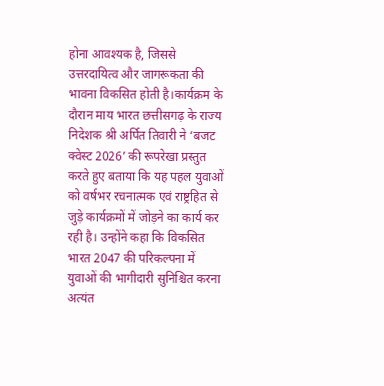होना आवश्यक है, जिससे उत्तरदायित्व और जागरूकता की भावना विकसित होती है।कार्यक्रम के दौरान माय भारत छत्तीसगढ़ के राज्य निदेशक श्री अर्पित तिवारी ने ‘बजट क्वेस्ट 2026’ की रूपरेखा प्रस्तुत करते हुए बताया कि यह पहल युवाओं को वर्षभर रचनात्मक एवं राष्ट्रहित से जुड़े कार्यक्रमों में जोड़ने का कार्य कर रही है। उन्होंने कहा कि विकसित भारत 2047 की परिकल्पना में युवाओं की भागीदारी सुनिश्चित करना अत्यंत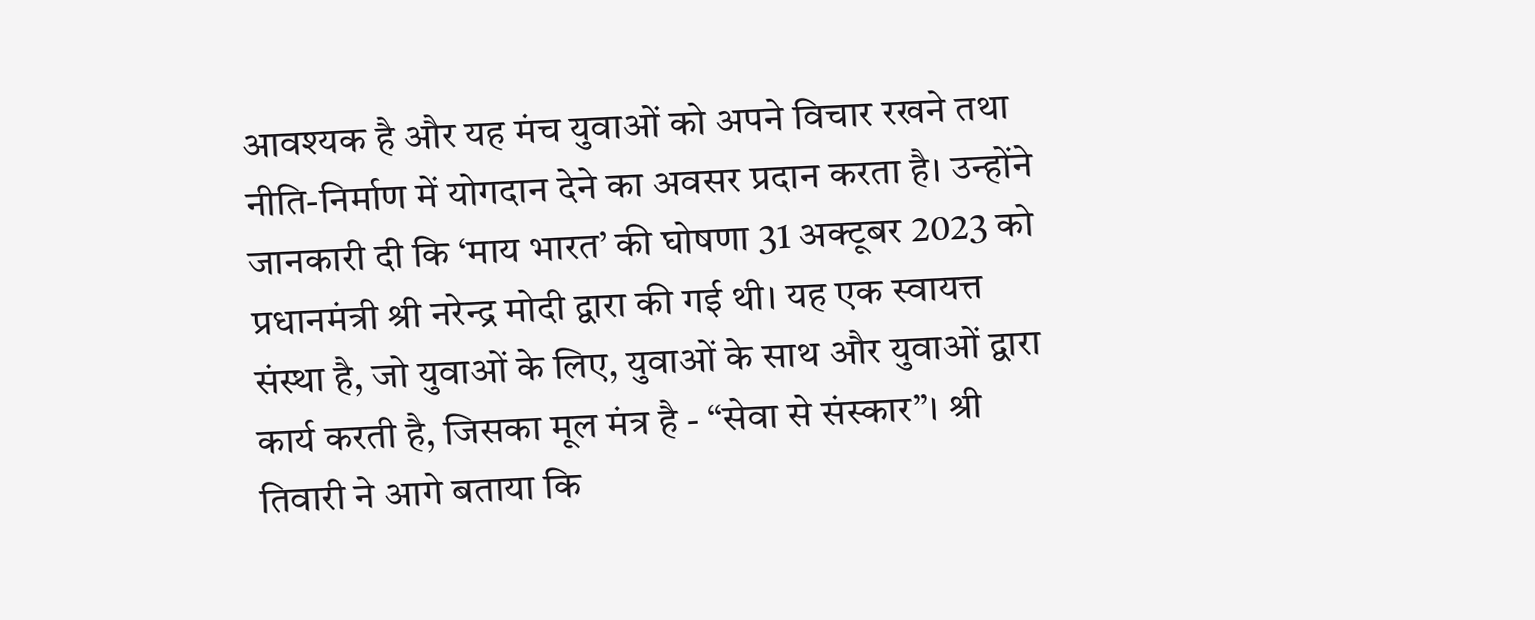आवश्यक है और यह मंच युवाओं को अपने विचार रखने तथा नीति-निर्माण में योगदान देने का अवसर प्रदान करता है। उन्होंने जानकारी दी कि ‘माय भारत’ की घोषणा 31 अक्टूबर 2023 को प्रधानमंत्री श्री नरेन्द्र मोदी द्वारा की गई थी। यह एक स्वायत्त संस्था है, जो युवाओं के लिए, युवाओं के साथ और युवाओं द्वारा कार्य करती है, जिसका मूल मंत्र है - “सेवा से संस्कार”। श्री तिवारी ने आगे बताया कि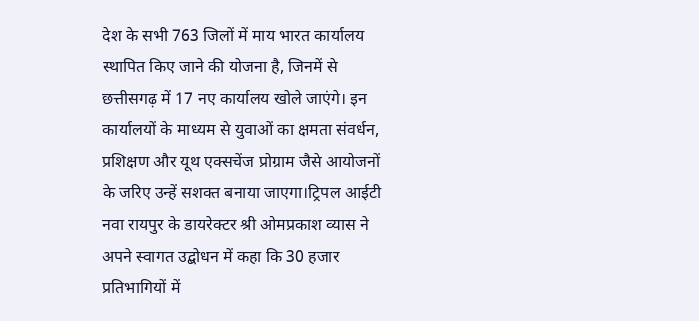देश के सभी 763 जिलों में माय भारत कार्यालय स्थापित किए जाने की योजना है, जिनमें से छत्तीसगढ़ में 17 नए कार्यालय खोले जाएंगे। इन कार्यालयों के माध्यम से युवाओं का क्षमता संवर्धन, प्रशिक्षण और यूथ एक्सचेंज प्रोग्राम जैसे आयोजनों के जरिए उन्हें सशक्त बनाया जाएगा।ट्रिपल आईटी नवा रायपुर के डायरेक्टर श्री ओमप्रकाश व्यास ने अपने स्वागत उद्बोधन में कहा कि 30 हजार प्रतिभागियों में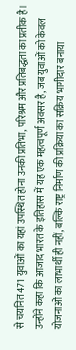से चयनित 471 युवाओं का यहां उपस्थित होना उनकी प्रतिभा, परिश्रम और प्रतिबद्धता का प्रतीक है। उन्होंने कहा कि आजाद भारत के इतिहास में यह एक महत्वपूर्ण अवसर है, जब युवाओं को केवल योजनाओं का लाभार्थी ही नहीं, बल्कि राष्ट्र निर्माण की प्रक्रिया का सक्रिय भागीदार बनाया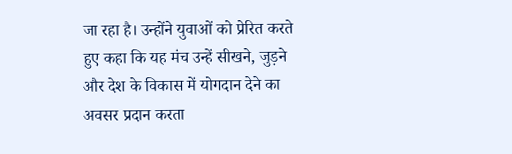जा रहा है। उन्होंने युवाओं को प्रेरित करते हुए कहा कि यह मंच उन्हें सीखने, जुड़ने और देश के विकास में योगदान देने का अवसर प्रदान करता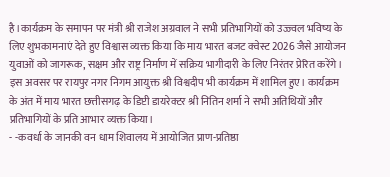है।कार्यक्रम के समापन पर मंत्री श्री राजेश अग्रवाल ने सभी प्रतिभागियों को उज्ज्वल भविष्य के लिए शुभकामनाएं देते हुए विश्वास व्यक्त किया कि माय भारत बजट क्वेस्ट 2026 जैसे आयोजन युवाओं को जागरूक, सक्षम और राष्ट्र निर्माण में सक्रिय भागीदारी के लिए निरंतर प्रेरित करेंगे। इस अवसर पर रायपुर नगर निगम आयुक्त श्री विश्वदीप भी कार्यक्रम में शामिल हुए। कार्यक्रम के अंत में माय भारत छत्तीसगढ़ के डिप्टी डायरेक्टर श्री नितिन शर्मा ने सभी अतिथियों और प्रतिभागियों के प्रति आभार व्यक्त किया।
- -कवर्धा के जानकी वन धाम शिवालय में आयोजित प्राण-प्रतिष्ठा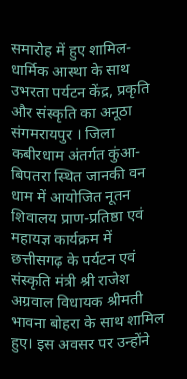समारोह में हुए शामिल-धार्मिक आस्था के साथ उभरता पर्यटन केंद्र, प्रकृति और संस्कृति का अनूठा संगमरायपुर । जिला कबीरधाम अंतर्गत कुंआ-बिपतरा स्थित जानकी वन धाम में आयोजित नूतन शिवालय प्राण-प्रतिष्ठा एवं महायज्ञ कार्यक्रम में छत्तीसगढ़ के पर्यटन एवं संस्कृति मंत्री श्री राजेश अग्रवाल विधायक श्रीमती भावना बोहरा के साथ शामिल हुए। इस अवसर पर उन्होंने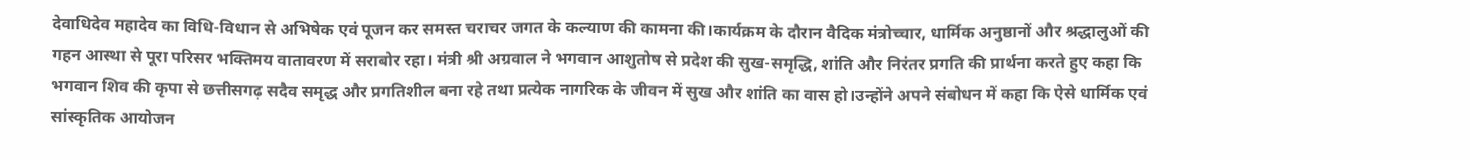देवाधिदेव महादेव का विधि-विधान से अभिषेक एवं पूजन कर समस्त चराचर जगत के कल्याण की कामना की।कार्यक्रम के दौरान वैदिक मंत्रोच्चार, धार्मिक अनुष्ठानों और श्रद्धालुओं की गहन आस्था से पूरा परिसर भक्तिमय वातावरण में सराबोर रहा। मंत्री श्री अग्रवाल ने भगवान आशुतोष से प्रदेश की सुख-समृद्धि, शांति और निरंतर प्रगति की प्रार्थना करते हुए कहा कि भगवान शिव की कृपा से छत्तीसगढ़ सदैव समृद्ध और प्रगतिशील बना रहे तथा प्रत्येक नागरिक के जीवन में सुख और शांति का वास हो।उन्होंने अपने संबोधन में कहा कि ऐसे धार्मिक एवं सांस्कृतिक आयोजन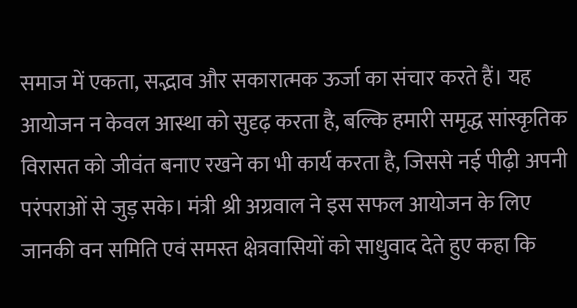समाज में एकता, सद्भाव और सकारात्मक ऊर्जा का संचार करते हैं। यह आयोजन न केवल आस्था को सुदृढ़ करता है, बल्कि हमारी समृद्ध सांस्कृतिक विरासत को जीवंत बनाए रखने का भी कार्य करता है, जिससे नई पीढ़ी अपनी परंपराओं से जुड़ सके। मंत्री श्री अग्रवाल ने इस सफल आयोजन के लिए जानकी वन समिति एवं समस्त क्षेत्रवासियों को साधुवाद देते हुए कहा कि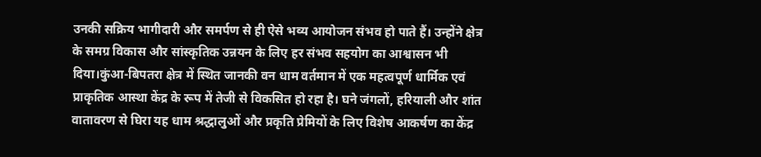उनकी सक्रिय भागीदारी और समर्पण से ही ऐसे भव्य आयोजन संभव हो पाते हैं। उन्होंने क्षेत्र के समग्र विकास और सांस्कृतिक उन्नयन के लिए हर संभव सहयोग का आश्वासन भी दिया।कुंआ-बिपतरा क्षेत्र में स्थित जानकी वन धाम वर्तमान में एक महत्वपूर्ण धार्मिक एवं प्राकृतिक आस्था केंद्र के रूप में तेजी से विकसित हो रहा है। घने जंगलों, हरियाली और शांत वातावरण से घिरा यह धाम श्रद्धालुओं और प्रकृति प्रेमियों के लिए विशेष आकर्षण का केंद्र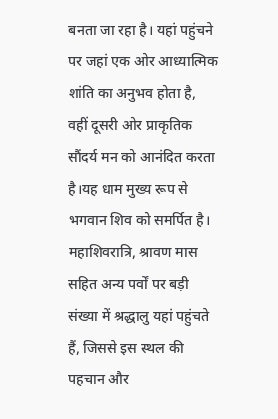बनता जा रहा है। यहां पहुंचने पर जहां एक ओर आध्यात्मिक शांति का अनुभव होता है, वहीं दूसरी ओर प्राकृतिक सौंदर्य मन को आनंदित करता है।यह धाम मुख्य रूप से भगवान शिव को समर्पित है। महाशिवरात्रि, श्रावण मास सहित अन्य पर्वों पर बड़ी संख्या में श्रद्धालु यहां पहुंचते हैं, जिससे इस स्थल की पहचान और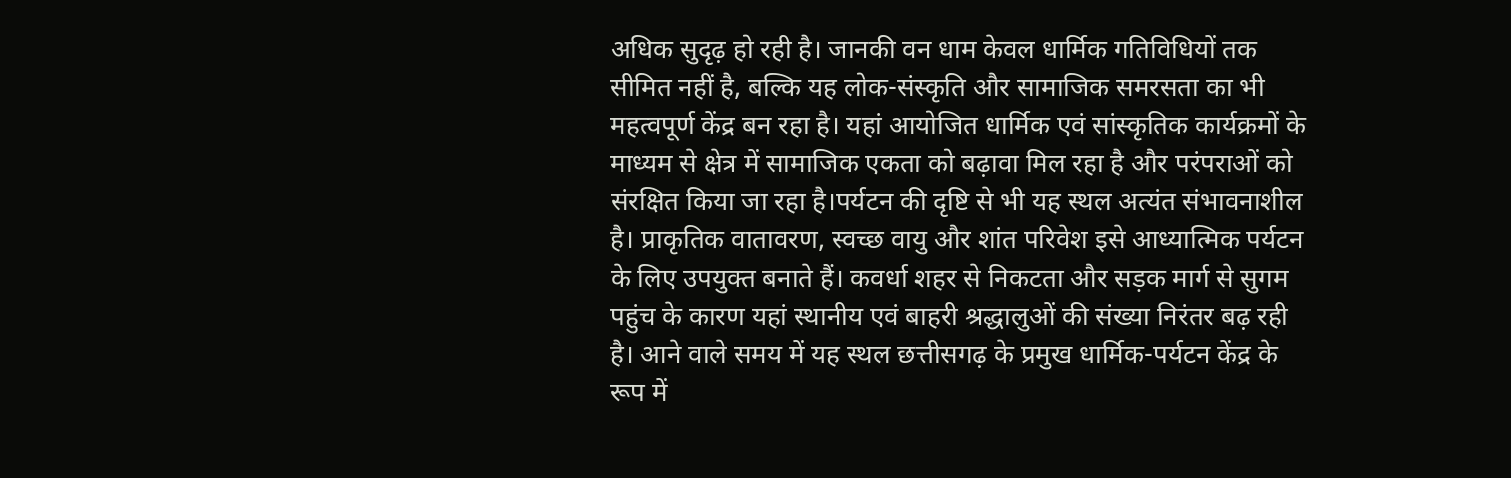अधिक सुदृढ़ हो रही है। जानकी वन धाम केवल धार्मिक गतिविधियों तक सीमित नहीं है, बल्कि यह लोक-संस्कृति और सामाजिक समरसता का भी महत्वपूर्ण केंद्र बन रहा है। यहां आयोजित धार्मिक एवं सांस्कृतिक कार्यक्रमों के माध्यम से क्षेत्र में सामाजिक एकता को बढ़ावा मिल रहा है और परंपराओं को संरक्षित किया जा रहा है।पर्यटन की दृष्टि से भी यह स्थल अत्यंत संभावनाशील है। प्राकृतिक वातावरण, स्वच्छ वायु और शांत परिवेश इसे आध्यात्मिक पर्यटन के लिए उपयुक्त बनाते हैं। कवर्धा शहर से निकटता और सड़क मार्ग से सुगम पहुंच के कारण यहां स्थानीय एवं बाहरी श्रद्धालुओं की संख्या निरंतर बढ़ रही है। आने वाले समय में यह स्थल छत्तीसगढ़ के प्रमुख धार्मिक-पर्यटन केंद्र के रूप में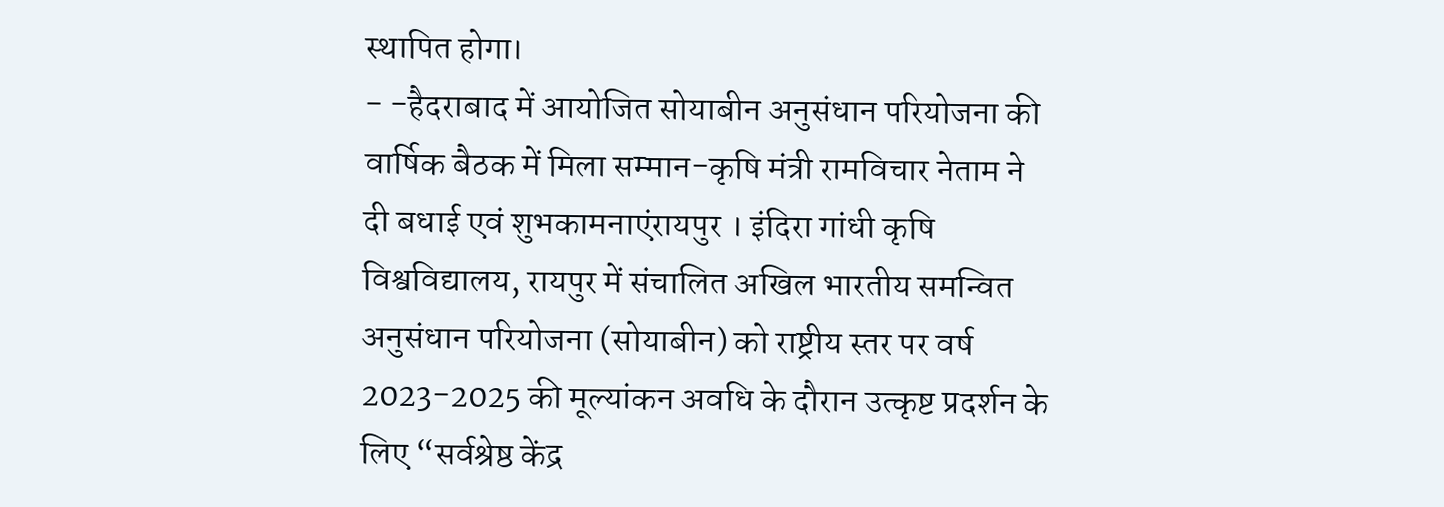स्थापित होगा।
- -हैदराबाद में आयोजित सोयाबीन अनुसंधान परियोजना की वार्षिक बैठक में मिला सम्मान-कृषि मंत्री रामविचार नेताम ने दी बधाई एवं शुभकामनाएंरायपुर । इंदिरा गांधी कृषि विश्वविद्यालय, रायपुर में संचालित अखिल भारतीय समन्वित अनुसंधान परियोजना (सोयाबीन) को राष्ट्रीय स्तर पर वर्ष 2023-2025 की मूल्यांकन अवधि के दौरान उत्कृष्ट प्रदर्शन के लिए “सर्वश्रेष्ठ केंद्र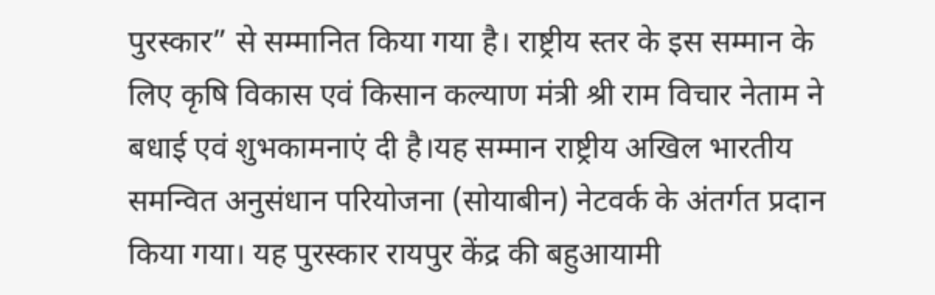पुरस्कार” से सम्मानित किया गया है। राष्ट्रीय स्तर के इस सम्मान के लिए कृषि विकास एवं किसान कल्याण मंत्री श्री राम विचार नेताम ने बधाई एवं शुभकामनाएं दी है।यह सम्मान राष्ट्रीय अखिल भारतीय समन्वित अनुसंधान परियोजना (सोयाबीन) नेटवर्क के अंतर्गत प्रदान किया गया। यह पुरस्कार रायपुर केंद्र की बहुआयामी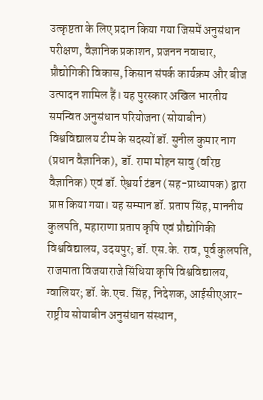उत्कृष्टता के लिए प्रदान किया गया जिसमें अनुसंधान परीक्षण, वैज्ञानिक प्रकाशन, प्रजनन नवाचार, प्रौद्योगिकी विकास, किसान संपर्क कार्यक्रम और बीज उत्पादन शामिल हैं। यह पुरस्कार अखिल भारतीय समन्वित अनुसंधान परियोजना (सोयाबीन) विश्वविद्यालय टीम के सदस्यों डॉ. सुनील कुमार नाग (प्रधान वैज्ञानिक), डॉ. रामा मोहन सावु (वरिष्ठ वैज्ञानिक) एवं डॉ. ऐश्वर्या टंडन (सह-प्राध्यापक) द्वारा प्राप्त किया गया। यह सम्मान डॉ. प्रताप सिंह, माननीय कुलपति, महाराणा प्रताप कृषि एवं प्रौद्योगिकी विश्वविद्यालय, उदयपुर; डॉ. एस.के. राव, पूर्व कुलपति, राजमाता विजयाराजे सिंधिया कृषि विश्वविद्यालय, ग्वालियर; डॉ. के.एच. सिंह, निदेशक, आईसीएआर-राष्ट्रीय सोयाबीन अनुसंधान संस्थान,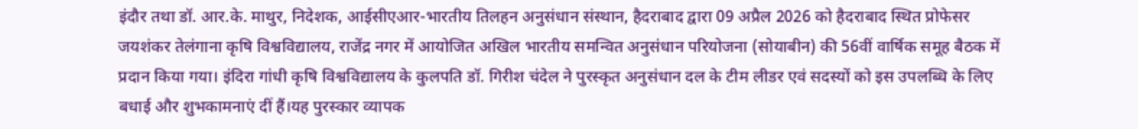इंदौर तथा डॉ. आर.के. माथुर, निदेशक, आईसीएआर-भारतीय तिलहन अनुसंधान संस्थान, हैदराबाद द्वारा 09 अप्रैल 2026 को हैदराबाद स्थित प्रोफेसर जयशंकर तेलंगाना कृषि विश्वविद्यालय, राजेंद्र नगर में आयोजित अखिल भारतीय समन्वित अनुसंधान परियोजना (सोयाबीन) की 56वीं वार्षिक समूह बैठक में प्रदान किया गया। इंदिरा गांधी कृषि विश्वविद्यालय के कुलपति डॉ. गिरीश चंदेल ने पुरस्कृत अनुसंधान दल के टीम लीडर एवं सदस्यों को इस उपलब्धि के लिए बधाई और शुभकामनाएं दीं हैं।यह पुरस्कार व्यापक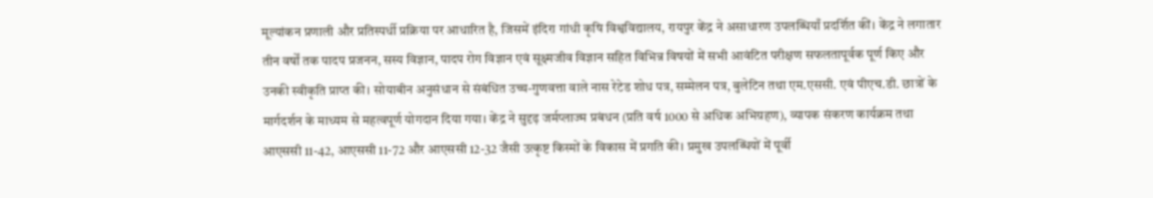मूल्यांकन प्रणाली और प्रतिस्पर्धी प्रक्रिया पर आधारित है, जिसमें इंदिरा गांधी कृषि विश्वविद्यालय, रायपुर केंद्र ने असाधारण उपलब्धियाँ प्रदर्शित कीं। केंद्र ने लगातार तीन वर्षों तक पादप प्रजनन, सस्य विज्ञान, पादप रोग विज्ञान एवं सूक्ष्मजीव विज्ञान सहित विभिन्न विषयों में सभी आवंटित परीक्षण सफलतापूर्वक पूर्ण किए और उनकी स्वीकृति प्राप्त की। सोयाबीन अनुसंधान से संबंधित उच्च-गुणवत्ता वाले नास रेटेड शोध पत्र, सम्मेलन पत्र, बुलेटिन तथा एम.एससी. एवं पीएच.डी. छात्रों के मार्गदर्शन के माध्यम से महत्वपूर्ण योगदान दिया गया। केंद्र ने सुदृढ़ जर्मप्लाज्म प्रबंधन (प्रति वर्ष 1000 से अधिक अभिग्रहण), व्यापक संकरण कार्यक्रम तथा आएससी 11-42, आएससी 11-72 और आएससी 12-32 जैसी उत्कृष्ट किस्मों के विकास में प्रगति की। प्रमुख उपलब्धियों में पूर्वी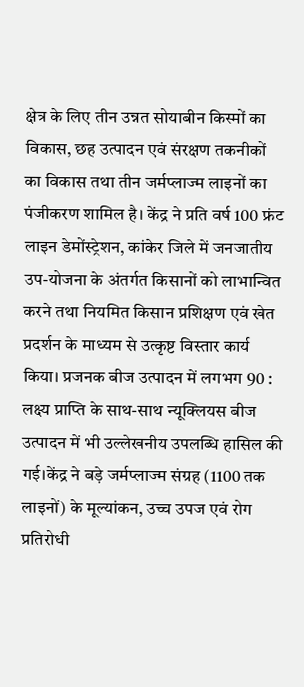क्षेत्र के लिए तीन उन्नत सोयाबीन किस्मों का विकास, छह उत्पादन एवं संरक्षण तकनीकों का विकास तथा तीन जर्मप्लाज्म लाइनों का पंजीकरण शामिल है। केंद्र ने प्रति वर्ष 100 फ्रंट लाइन डेमोंस्ट्रेशन, कांकेर जिले में जनजातीय उप-योजना के अंतर्गत किसानों को लाभान्वित करने तथा नियमित किसान प्रशिक्षण एवं खेत प्रदर्शन के माध्यम से उत्कृष्ट विस्तार कार्य किया। प्रजनक बीज उत्पादन में लगभग 90 : लक्ष्य प्राप्ति के साथ-साथ न्यूक्लियस बीज उत्पादन में भी उल्लेखनीय उपलब्धि हासिल की गई।केंद्र ने बड़े जर्मप्लाज्म संग्रह (1100 तक लाइनों) के मूल्यांकन, उच्च उपज एवं रोग प्रतिरोधी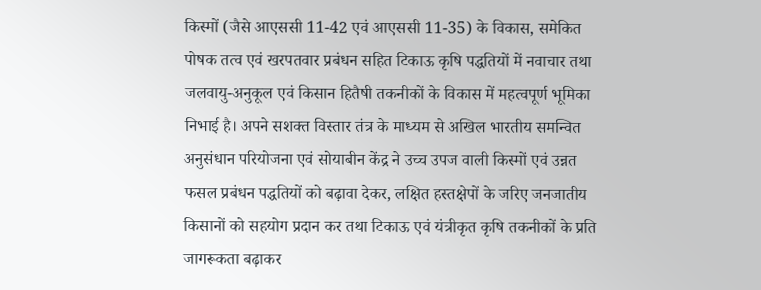किस्मों (जैसे आएससी 11-42 एवं आएससी 11-35) के विकास, समेकित पोषक तत्व एवं खरपतवार प्रबंधन सहित टिकाऊ कृषि पद्धतियों में नवाचार तथा जलवायु-अनुकूल एवं किसान हितैषी तकनीकों के विकास में महत्वपूर्ण भूमिका निभाई है। अपने सशक्त विस्तार तंत्र के माध्यम से अखिल भारतीय समन्वित अनुसंधान परियोजना एवं सोयाबीन केंद्र ने उच्च उपज वाली किस्मों एवं उन्नत फसल प्रबंधन पद्धतियों को बढ़ावा देकर, लक्षित हस्तक्षेपों के जरिए जनजातीय किसानों को सहयोग प्रदान कर तथा टिकाऊ एवं यंत्रीकृत कृषि तकनीकों के प्रति जागरूकता बढ़ाकर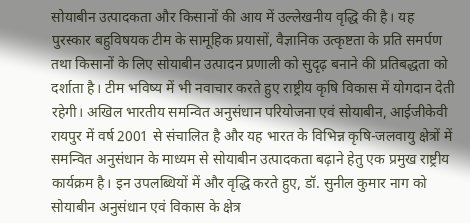सोयाबीन उत्पादकता और किसानों की आय में उल्लेखनीय वृद्धि की है। यह पुरस्कार बहुविषयक टीम के सामूहिक प्रयासों, वैज्ञानिक उत्कृष्टता के प्रति समर्पण तथा किसानों के लिए सोयाबीन उत्पादन प्रणाली को सुदृढ़ बनाने की प्रतिबद्धता को दर्शाता है। टीम भविष्य में भी नवाचार करते हुए राष्ट्रीय कृषि विकास में योगदान देती रहेगी। अखिल भारतीय समन्वित अनुसंधान परियोजना एवं सोयाबीन, आईजीकेवी रायपुर में वर्ष 2001 से संचालित है और यह भारत के विभिन्न कृषि-जलवायु क्षेत्रों में समन्वित अनुसंधान के माध्यम से सोयाबीन उत्पादकता बढ़ाने हेतु एक प्रमुख राष्ट्रीय कार्यक्रम है। इन उपलब्धियों में और वृद्धि करते हुए, डॉ. सुनील कुमार नाग को सोयाबीन अनुसंधान एवं विकास के क्षेत्र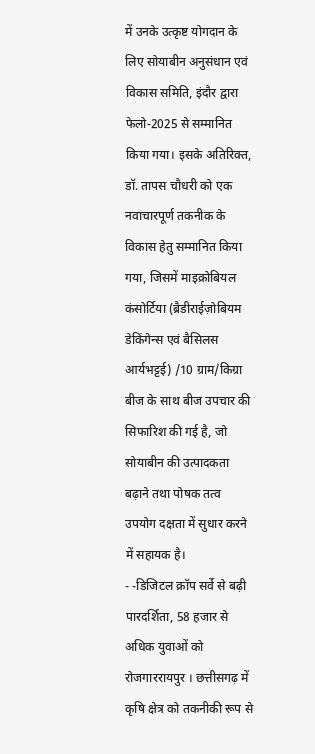में उनके उत्कृष्ट योगदान के लिए सोयाबीन अनुसंधान एवं विकास समिति, इंदौर द्वारा फेलो-2025 से सम्मानित किया गया। इसके अतिरिक्त, डॉ. तापस चौधरी को एक नवाचारपूर्ण तकनीक के विकास हेतु सम्मानित किया गया, जिसमें माइक्रोबियल कंसोर्टिया (ब्रैडीराईज़ोबियम डेकिंगेन्स एवं बैसिलस आर्यभट्टई) /10 ग्राम/किग्रा बीज के साथ बीज उपचार की सिफारिश की गई है, जो सोयाबीन की उत्पादकता बढ़ाने तथा पोषक तत्व उपयोग दक्षता में सुधार करने में सहायक है।
- -डिजिटल क्रॉप सर्वे से बढ़ी पारदर्शिता, 58 हजार से अधिक युवाओं को रोजगाररायपुर । छत्तीसगढ़ में कृषि क्षेत्र को तकनीकी रूप से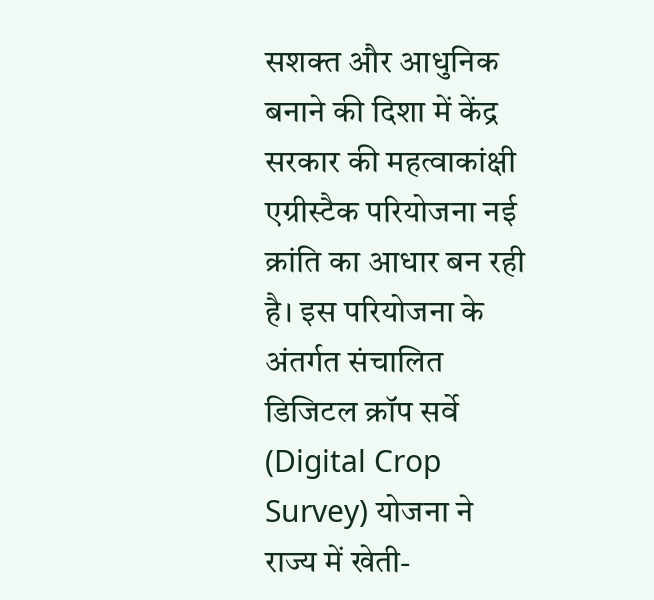सशक्त और आधुनिक बनाने की दिशा में केंद्र सरकार की महत्वाकांक्षी एग्रीस्टैक परियोजना नई क्रांति का आधार बन रही है। इस परियोजना के अंतर्गत संचालित डिजिटल क्रॉप सर्वे (Digital Crop Survey) योजना ने राज्य में खेती-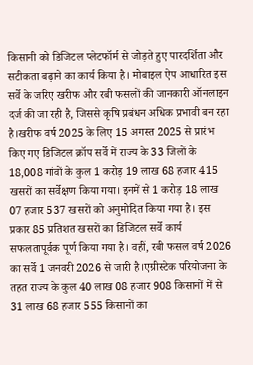किसानी को डिजिटल प्लेटफॉर्म से जोड़ते हुए पारदर्शिता और सटीकता बढ़ाने का कार्य किया है। मोबाइल ऐप आधारित इस सर्वे के जरिए खरीफ और रबी फसलों की जानकारी ऑनलाइन दर्ज की जा रही है, जिससे कृषि प्रबंधन अधिक प्रभावी बन रहा है।खरीफ वर्ष 2025 के लिए 15 अगस्त 2025 से प्रारंभ किए गए डिजिटल क्रॉप सर्वे में राज्य के 33 जिलों के 18,008 गांवों के कुल 1 करोड़ 19 लाख 68 हजार 415 खसरों का सर्वेक्षण किया गया। इनमें से 1 करोड़ 18 लाख 07 हजार 537 खसरों को अनुमोदित किया गया है। इस प्रकार 85 प्रतिशत खसरों का डिजिटल सर्वे कार्य सफलतापूर्वक पूर्ण किया गया है। वहीं, रबी फसल वर्ष 2026 का सर्वे 1 जनवरी 2026 से जारी है।एग्रीस्टेक परियोजना के तहत राज्य के कुल 40 लाख 08 हजार 908 किसानों में से 31 लाख 68 हजार 555 किसानों का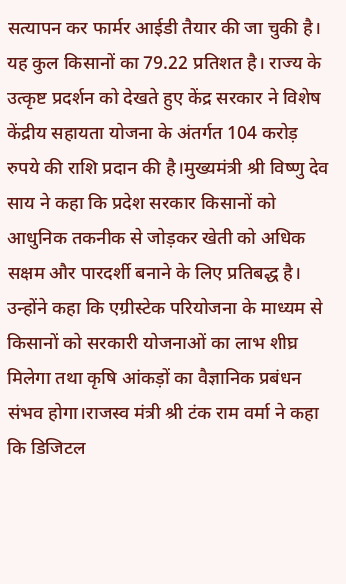सत्यापन कर फार्मर आईडी तैयार की जा चुकी है। यह कुल किसानों का 79.22 प्रतिशत है। राज्य के उत्कृष्ट प्रदर्शन को देखते हुए केंद्र सरकार ने विशेष केंद्रीय सहायता योजना के अंतर्गत 104 करोड़ रुपये की राशि प्रदान की है।मुख्यमंत्री श्री विष्णु देव साय ने कहा कि प्रदेश सरकार किसानों को आधुनिक तकनीक से जोड़कर खेती को अधिक सक्षम और पारदर्शी बनाने के लिए प्रतिबद्ध है। उन्होंने कहा कि एग्रीस्टेक परियोजना के माध्यम से किसानों को सरकारी योजनाओं का लाभ शीघ्र मिलेगा तथा कृषि आंकड़ों का वैज्ञानिक प्रबंधन संभव होगा।राजस्व मंत्री श्री टंक राम वर्मा ने कहा कि डिजिटल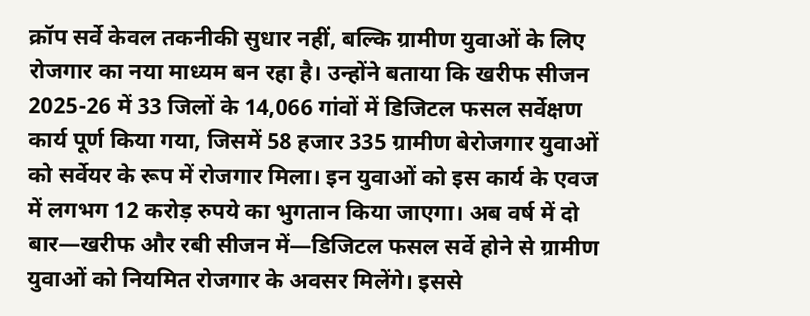क्रॉप सर्वे केवल तकनीकी सुधार नहीं, बल्कि ग्रामीण युवाओं के लिए रोजगार का नया माध्यम बन रहा है। उन्होंने बताया कि खरीफ सीजन 2025-26 में 33 जिलों के 14,066 गांवों में डिजिटल फसल सर्वेक्षण कार्य पूर्ण किया गया, जिसमें 58 हजार 335 ग्रामीण बेरोजगार युवाओं को सर्वेयर के रूप में रोजगार मिला। इन युवाओं को इस कार्य के एवज में लगभग 12 करोड़ रुपये का भुगतान किया जाएगा। अब वर्ष में दो बार—खरीफ और रबी सीजन में—डिजिटल फसल सर्वे होने से ग्रामीण युवाओं को नियमित रोजगार के अवसर मिलेंगे। इससे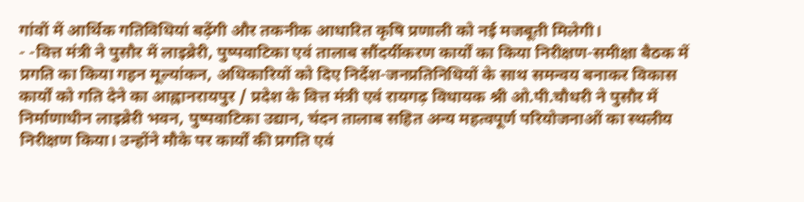गांवों में आर्थिक गतिविधियां बढ़ेंगी और तकनीक आधारित कृषि प्रणाली को नई मजबूती मिलेगी।
- -वित्त मंत्री ने पुसौर में लाइब्रेरी, पुष्पवाटिका एवं तालाब सौंदर्यीकरण कार्यों का किया निरीक्षण-समीक्षा बैठक में प्रगति का किया गहन मूल्यांकन, अधिकारियों को दिए निर्देश-जनप्रतिनिधियों के साथ समन्वय बनाकर विकास कार्यों को गति देने का आह्वानरायपुर / प्रदेश के वित्त मंत्री एवं रायगढ़ विधायक श्री ओ.पी.चौधरी ने पुसौर में निर्माणाधीन लाइब्रेरी भवन, पुष्पवाटिका उद्यान, चंदन तालाब सहित अन्य महत्वपूर्ण परियोजनाओं का स्थलीय निरीक्षण किया। उन्होंने मौके पर कार्यों की प्रगति एवं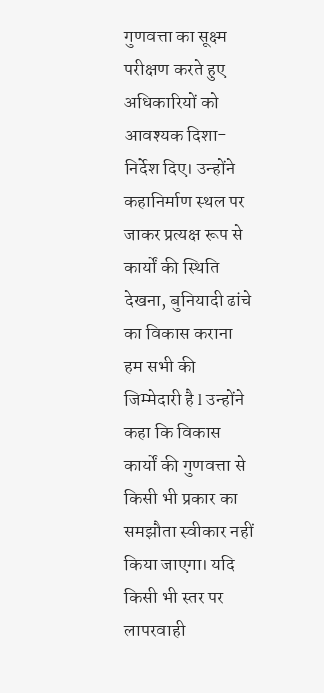गुणवत्ता का सूक्ष्म परीक्षण करते हुए अधिकारियों को आवश्यक दिशा-निर्देश दिए। उन्होंने कहानिर्माण स्थल पर जाकर प्रत्यक्ष रूप से कार्यों की स्थिति देखना, बुनियादी ढांचे का विकास कराना हम सभी की जिम्मेदारी है l उन्होंने कहा कि विकास कार्यों की गुणवत्ता से किसी भी प्रकार का समझौता स्वीकार नहीं किया जाएगा। यदि किसी भी स्तर पर लापरवाही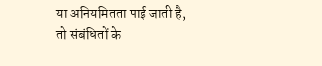या अनियमितता पाई जाती है, तो संबंधितों के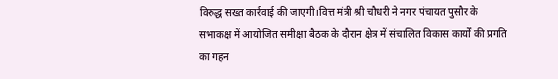विरुद्ध सख्त कार्रवाई की जाएगी।वित्त मंत्री श्री चौधरी ने नगर पंचायत पुसौर के सभाकक्ष में आयोजित समीक्षा बैठक के दौरान क्षेत्र में संचालित विकास कार्यों की प्रगति का गहन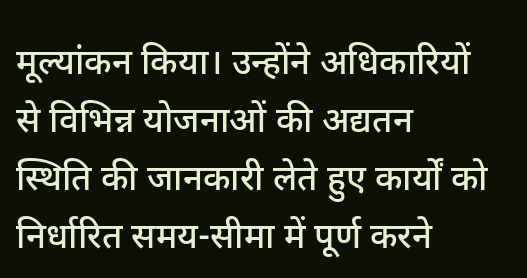मूल्यांकन किया। उन्होंने अधिकारियों से विभिन्न योजनाओं की अद्यतन स्थिति की जानकारी लेते हुए कार्यों को निर्धारित समय-सीमा में पूर्ण करने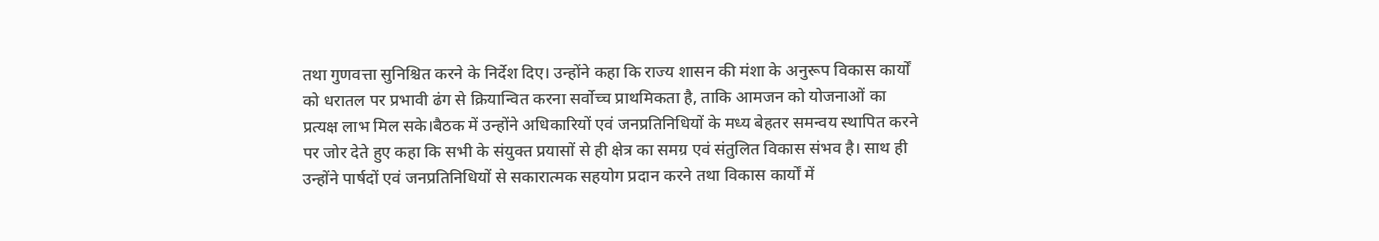तथा गुणवत्ता सुनिश्चित करने के निर्देश दिए। उन्होंने कहा कि राज्य शासन की मंशा के अनुरूप विकास कार्यों को धरातल पर प्रभावी ढंग से क्रियान्वित करना सर्वोच्च प्राथमिकता है, ताकि आमजन को योजनाओं का प्रत्यक्ष लाभ मिल सके।बैठक में उन्होंने अधिकारियों एवं जनप्रतिनिधियों के मध्य बेहतर समन्वय स्थापित करने पर जोर देते हुए कहा कि सभी के संयुक्त प्रयासों से ही क्षेत्र का समग्र एवं संतुलित विकास संभव है। साथ ही उन्होंने पार्षदों एवं जनप्रतिनिधियों से सकारात्मक सहयोग प्रदान करने तथा विकास कार्यों में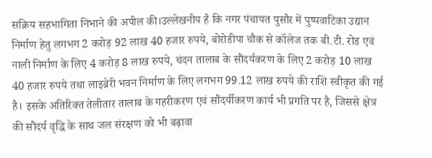सक्रिय सहभागिता निभाने की अपील की।उल्लेखनीय है कि नगर पंचायत पुसौर में पुष्पवाटिका उद्यान निर्माण हेतु लगभग 2 करोड़ 92 लाख 40 हजार रुपये, बोरोडीपा चौक से कॉलेज तक बी.टी. रोड एवं नाली निर्माण के लिए 4 करोड़ 8 लाख रुपये, चंदन तालाब के सौंदर्यकरण के लिए 2 करोड़ 10 लाख 40 हजार रुपये तथा लाइब्रेरी भवन निर्माण के लिए लगभग 99.12 लाख रुपये की राशि स्वीकृत की गई है। इसके अतिरिक्त तेलीतार तालाब के गहरीकरण एवं सौंदर्यीकरण कार्य भी प्रगति पर है, जिससे क्षेत्र की सौंदर्य वृद्धि के साथ जल संरक्षण को भी बढ़ावा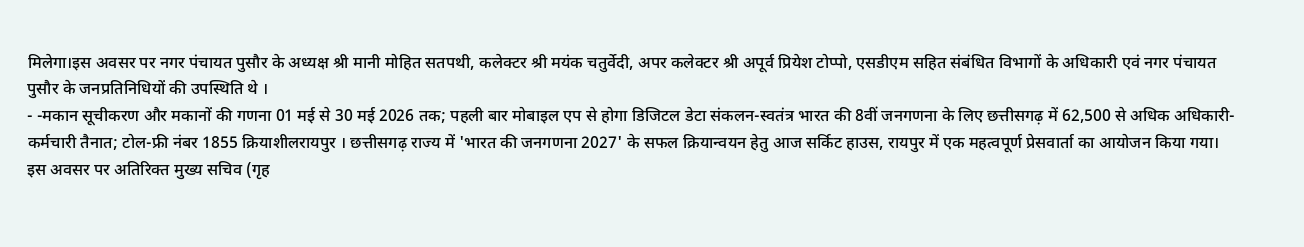मिलेगा।इस अवसर पर नगर पंचायत पुसौर के अध्यक्ष श्री मानी मोहित सतपथी, कलेक्टर श्री मयंक चतुर्वेदी, अपर कलेक्टर श्री अपूर्व प्रियेश टोप्पो, एसडीएम सहित संबंधित विभागों के अधिकारी एवं नगर पंचायत पुसौर के जनप्रतिनिधियों की उपस्थिति थे ।
- -मकान सूचीकरण और मकानों की गणना 01 मई से 30 मई 2026 तक; पहली बार मोबाइल एप से होगा डिजिटल डेटा संकलन-स्वतंत्र भारत की 8वीं जनगणना के लिए छत्तीसगढ़ में 62,500 से अधिक अधिकारी-कर्मचारी तैनात; टोल-फ्री नंबर 1855 क्रियाशीलरायपुर । छत्तीसगढ़ राज्य में 'भारत की जनगणना 2027' के सफल क्रियान्वयन हेतु आज सर्किट हाउस, रायपुर में एक महत्वपूर्ण प्रेसवार्ता का आयोजन किया गया। इस अवसर पर अतिरिक्त मुख्य सचिव (गृह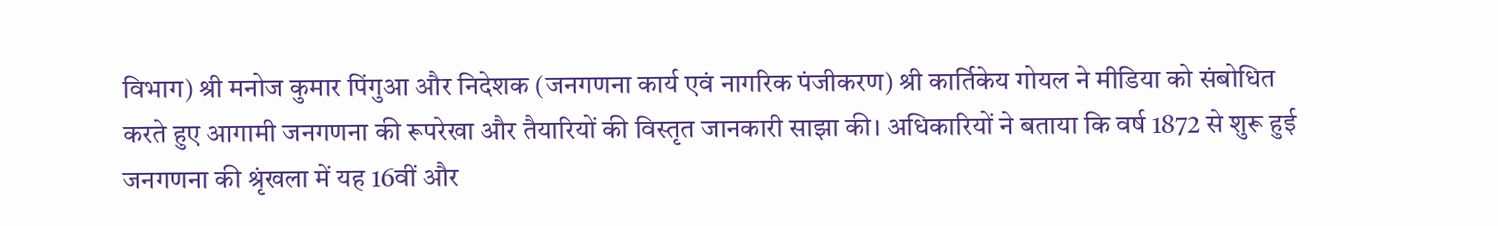विभाग) श्री मनोज कुमार पिंगुआ और निदेशक (जनगणना कार्य एवं नागरिक पंजीकरण) श्री कार्तिकेय गोयल ने मीडिया को संबोधित करते हुए आगामी जनगणना की रूपरेखा और तैयारियों की विस्तृत जानकारी साझा की। अधिकारियों ने बताया कि वर्ष 1872 से शुरू हुई जनगणना की श्रृंखला में यह 16वीं और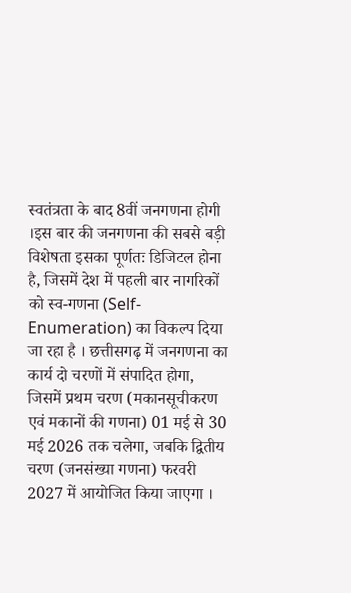स्वतंत्रता के बाद 8वीं जनगणना होगी ।इस बार की जनगणना की सबसे बड़ी विशेषता इसका पूर्णतः डिजिटल होना है, जिसमें देश में पहली बार नागरिकों को स्व-गणना (Self-Enumeration) का विकल्प दिया जा रहा है । छत्तीसगढ़ में जनगणना का कार्य दो चरणों में संपादित होगा, जिसमें प्रथम चरण (मकानसूचीकरण एवं मकानों की गणना) 01 मई से 30 मई 2026 तक चलेगा, जबकि द्वितीय चरण (जनसंख्या गणना) फरवरी 2027 में आयोजित किया जाएगा ।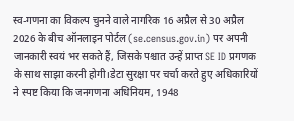स्व-गणना का विकल्प चुनने वाले नागरिक 16 अप्रैल से 30 अप्रैल 2026 के बीच ऑनलाइन पोर्टल (se.census.gov.in) पर अपनी जानकारी स्वयं भर सकते हैं, जिसके पश्चात उन्हें प्राप्त SE ID प्रगणक के साथ साझा करनी होगी।डेटा सुरक्षा पर चर्चा करते हुए अधिकारियों ने स्पष्ट किया कि जनगणना अधिनियम, 1948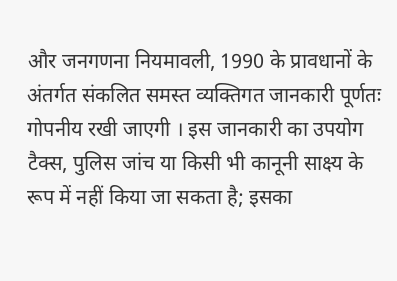और जनगणना नियमावली, 1990 के प्रावधानों के अंतर्गत संकलित समस्त व्यक्तिगत जानकारी पूर्णतः गोपनीय रखी जाएगी । इस जानकारी का उपयोग टैक्स, पुलिस जांच या किसी भी कानूनी साक्ष्य के रूप में नहीं किया जा सकता है; इसका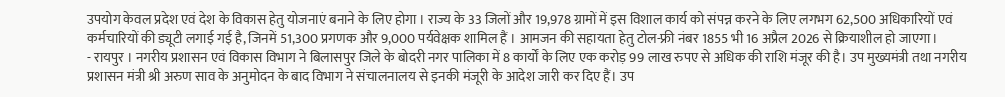उपयोग केवल प्रदेश एवं देश के विकास हेतु योजनाएं बनाने के लिए होगा । राज्य के 33 जिलों और 19,978 ग्रामों में इस विशाल कार्य को संपन्न करने के लिए लगभग 62,500 अधिकारियों एवं कर्मचारियों की ड्यूटी लगाई गई है, जिनमें 51,300 प्रगणक और 9,000 पर्यवेक्षक शामिल हैं । आमजन की सहायता हेतु टोल-फ्री नंबर 1855 भी 16 अप्रैल 2026 से क्रियाशील हो जाएगा।
- रायपुर । नगरीय प्रशासन एवं विकास विभाग ने बिलासपुर जिले के बोदरी नगर पालिका में 8 कार्यों के लिए एक करोड़ 99 लाख रुपए से अधिक की राशि मंजूर की है। उप मुख्यमंत्री तथा नगरीय प्रशासन मंत्री श्री अरुण साव के अनुमोदन के बाद विभाग ने संचालनालय से इनकी मंजूरी के आदेश जारी कर दिए हैं। उप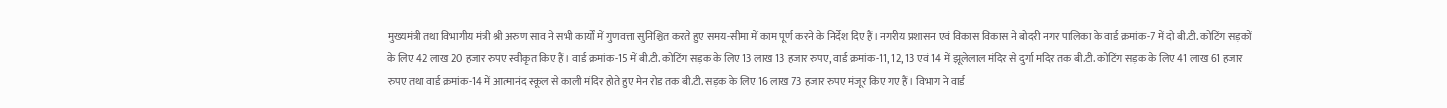मुख्यमंत्री तथा विभागीय मंत्री श्री अरुण साव ने सभी कार्यों में गुणवत्ता सुनिश्चित करते हुए समय-सीमा में काम पूर्ण करने के निर्देश दिए हैं।नगरीय प्रशासन एवं विकास विकास ने बोदरी नगर पालिका के वार्ड क्रमांक-7 में दो बी.टी. कोटिंग सड़कों के लिए 42 लाख 20 हजार रुपए स्वीकृत किए हैं। वार्ड क्रमांक-15 में बी.टी. कोटिंग सड़क के लिए 13 लाख 13 हजार रुपए, वार्ड क्रमांक-11, 12, 13 एवं 14 में झूलेलाल मंदिर से दुर्गा मदिर तक बी.टी. कोटिंग सड़क के लिए 41 लाख 61 हजार रुपए तथा वार्ड क्रमांक-14 में आत्मानंद स्कूल से काली मंदिर होते हुए मेन रोड तक बी.टी. सड़क के लिए 16 लाख 73 हजार रुपए मंजूर किए गए हैं। विभाग ने वार्ड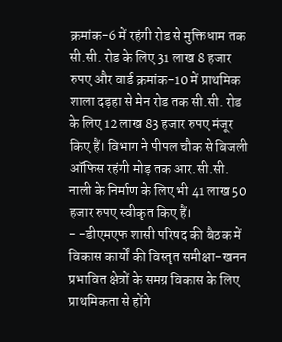क्रमांक-6 में रहंगी रोड से मुक्तिधाम तक सी.सी. रोड के लिए 31 लाख 8 हजार रुपए और वार्ड क्रमांक-10 में प्राथमिक शाला दड़हा से मेन रोड तक सी.सी. रोड के लिए 12 लाख 83 हजार रुपए मंजूर किए हैं। विभाग ने पीपल चौक से बिजली ऑफिस रहंगी मोड़ तक आर.सी.सी. नाली के निर्माण के लिए भी 41 लाख 50 हजार रुपए स्वीकृत किए हैं।
- -डीएमएफ शासी परिषद की बैठक में विकास कार्यों की विस्तृत समीक्षा-खनन प्रभावित क्षेत्रों के समग्र विकास के लिए प्राथमिकता से होंगे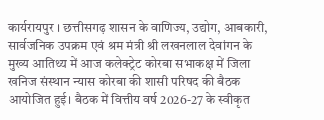कार्यरायपुर । छत्तीसगढ़ शासन के वाणिज्य, उद्योग, आबकारी, सार्वजनिक उपक्रम एवं श्रम मंत्री श्री लखनलाल देवांगन के मुख्य आतिथ्य में आज कलेक्ट्रेट कोरबा सभाकक्ष में जिला खनिज संस्थान न्यास कोरबा की शासी परिषद की बैठक आयोजित हुई। बैठक में वित्तीय वर्ष 2026-27 के स्वीकृत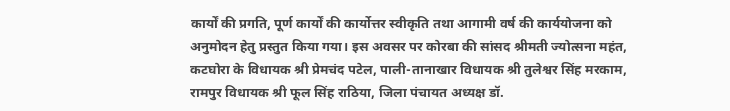कार्यों की प्रगति, पूर्ण कार्यों की कार्योत्तर स्वीकृति तथा आगामी वर्ष की कार्ययोजना को अनुमोदन हेतु प्रस्तुत किया गया। इस अवसर पर कोरबा की सांसद श्रीमती ज्योत्सना महंत, कटघोरा के विधायक श्री प्रेमचंद पटेल, पाली-तानाखार विधायक श्री तुलेश्वर सिंह मरकाम, रामपुर विधायक श्री फूल सिंह राठिया, जिला पंचायत अध्यक्ष डॉ.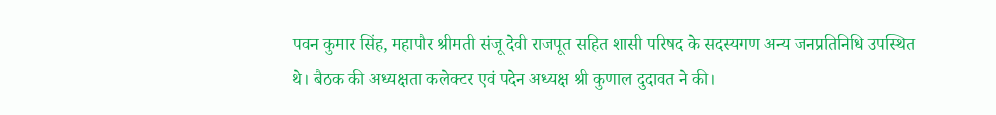पवन कुमार सिंह, महापौर श्रीमती संजू देवी राजपूत सहित शासी परिषद के सदस्यगण अन्य जनप्रतिनिधि उपस्थित थे। बैठक की अध्यक्षता कलेक्टर एवं पदेन अध्यक्ष श्री कुणाल दुदावत ने की।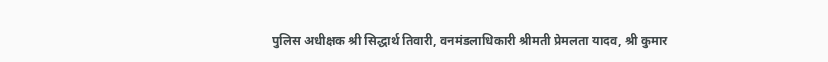पुलिस अधीक्षक श्री सिद्धार्थ तिवारी, वनमंडलाधिकारी श्रीमती प्रेमलता यादव, श्री कुमार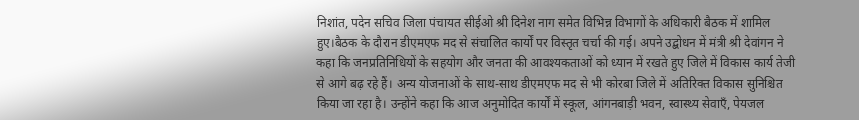निशांत, पदेन सचिव जिला पंचायत सीईओ श्री दिनेश नाग समेत विभिन्न विभागों के अधिकारी बैठक में शामिल हुए।बैठक के दौरान डीएमएफ मद से संचालित कार्यों पर विस्तृत चर्चा की गई। अपने उद्बोधन में मंत्री श्री देवांगन ने कहा कि जनप्रतिनिधियों के सहयोग और जनता की आवश्यकताओं को ध्यान में रखते हुए जिले में विकास कार्य तेजी से आगे बढ़ रहे हैं। अन्य योजनाओं के साथ-साथ डीएमएफ मद से भी कोरबा जिले में अतिरिक्त विकास सुनिश्चित किया जा रहा है। उन्होंने कहा कि आज अनुमोदित कार्यों में स्कूल, आंगनबाड़ी भवन, स्वास्थ्य सेवाएँ, पेयजल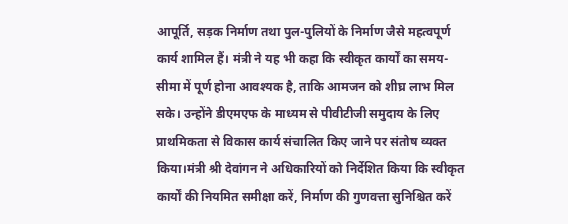आपूर्ति, सड़क निर्माण तथा पुल-पुलियों के निर्माण जैसे महत्वपूर्ण कार्य शामिल हैं। मंत्री ने यह भी कहा कि स्वीकृत कार्यों का समय-सीमा में पूर्ण होना आवश्यक है, ताकि आमजन को शीघ्र लाभ मिल सके। उन्होंने डीएमएफ के माध्यम से पीवीटीजी समुदाय के लिए प्राथमिकता से विकास कार्य संचालित किए जाने पर संतोष व्यक्त किया।मंत्री श्री देवांगन ने अधिकारियों को निर्देशित किया कि स्वीकृत कार्यों की नियमित समीक्षा करें, निर्माण की गुणवत्ता सुनिश्चित करें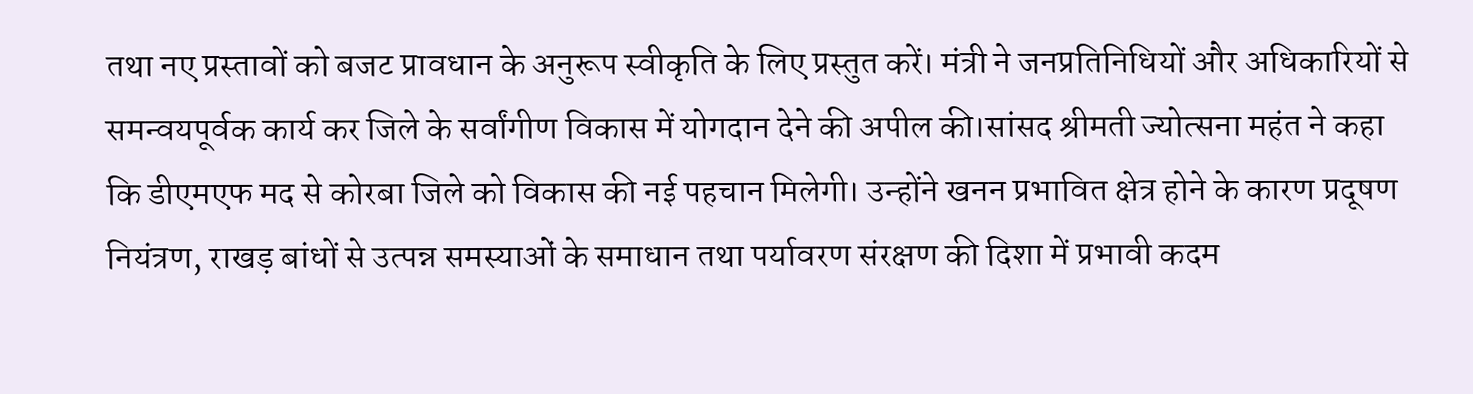तथा नए प्रस्तावों को बजट प्रावधान के अनुरूप स्वीकृति के लिए प्रस्तुत करें। मंत्री ने जनप्रतिनिधियों और अधिकारियों से समन्वयपूर्वक कार्य कर जिले के सर्वांगीण विकास में योगदान देने की अपील की।सांसद श्रीमती ज्योत्सना महंत ने कहा कि डीएमएफ मद से कोरबा जिले को विकास की नई पहचान मिलेगी। उन्होंने खनन प्रभावित क्षेत्र होने के कारण प्रदूषण नियंत्रण, राखड़ बांधों से उत्पन्न समस्याओं के समाधान तथा पर्यावरण संरक्षण की दिशा में प्रभावी कदम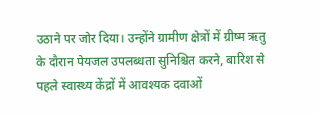उठाने पर जोर दिया। उन्होंने ग्रामीण क्षेत्रों में ग्रीष्म ऋतु के दौरान पेयजल उपलब्धता सुनिश्चित करने, बारिश से पहले स्वास्थ्य केंद्रों में आवश्यक दवाओं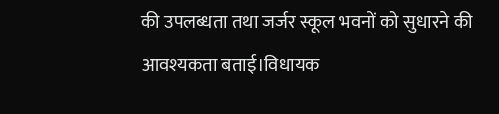की उपलब्धता तथा जर्जर स्कूल भवनों को सुधारने की आवश्यकता बताई।विधायक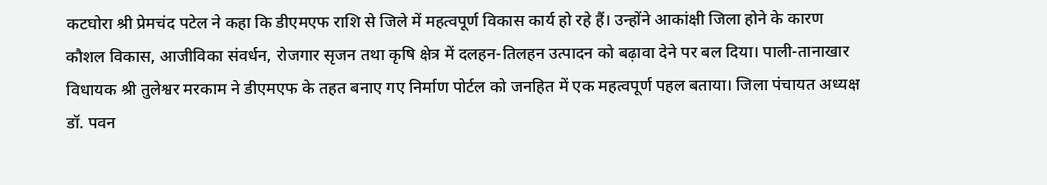कटघोरा श्री प्रेमचंद पटेल ने कहा कि डीएमएफ राशि से जिले में महत्वपूर्ण विकास कार्य हो रहे हैं। उन्होंने आकांक्षी जिला होने के कारण कौशल विकास, आजीविका संवर्धन, रोजगार सृजन तथा कृषि क्षेत्र में दलहन-तिलहन उत्पादन को बढ़ावा देने पर बल दिया। पाली-तानाखार विधायक श्री तुलेश्वर मरकाम ने डीएमएफ के तहत बनाए गए निर्माण पोर्टल को जनहित में एक महत्वपूर्ण पहल बताया। जिला पंचायत अध्यक्ष डॉ. पवन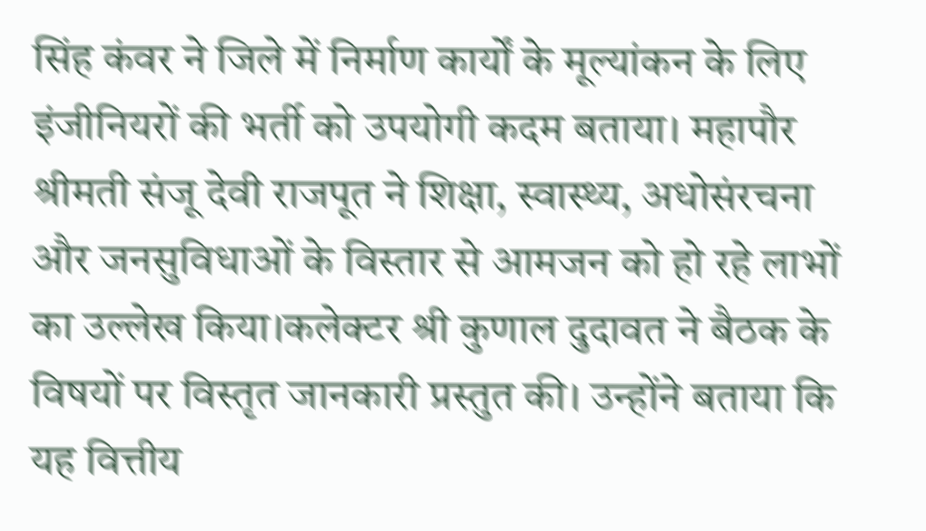सिंह कंवर ने जिले में निर्माण कार्यों के मूल्यांकन के लिए इंजीनियरों की भर्ती को उपयोगी कदम बताया। महापौर श्रीमती संजू देवी राजपूत ने शिक्षा, स्वास्थ्य, अधोसंरचना और जनसुविधाओं के विस्तार से आमजन को हो रहे लाभों का उल्लेख किया।कलेक्टर श्री कुणाल दुदावत ने बैठक के विषयों पर विस्तृत जानकारी प्रस्तुत की। उन्होंने बताया कि यह वित्तीय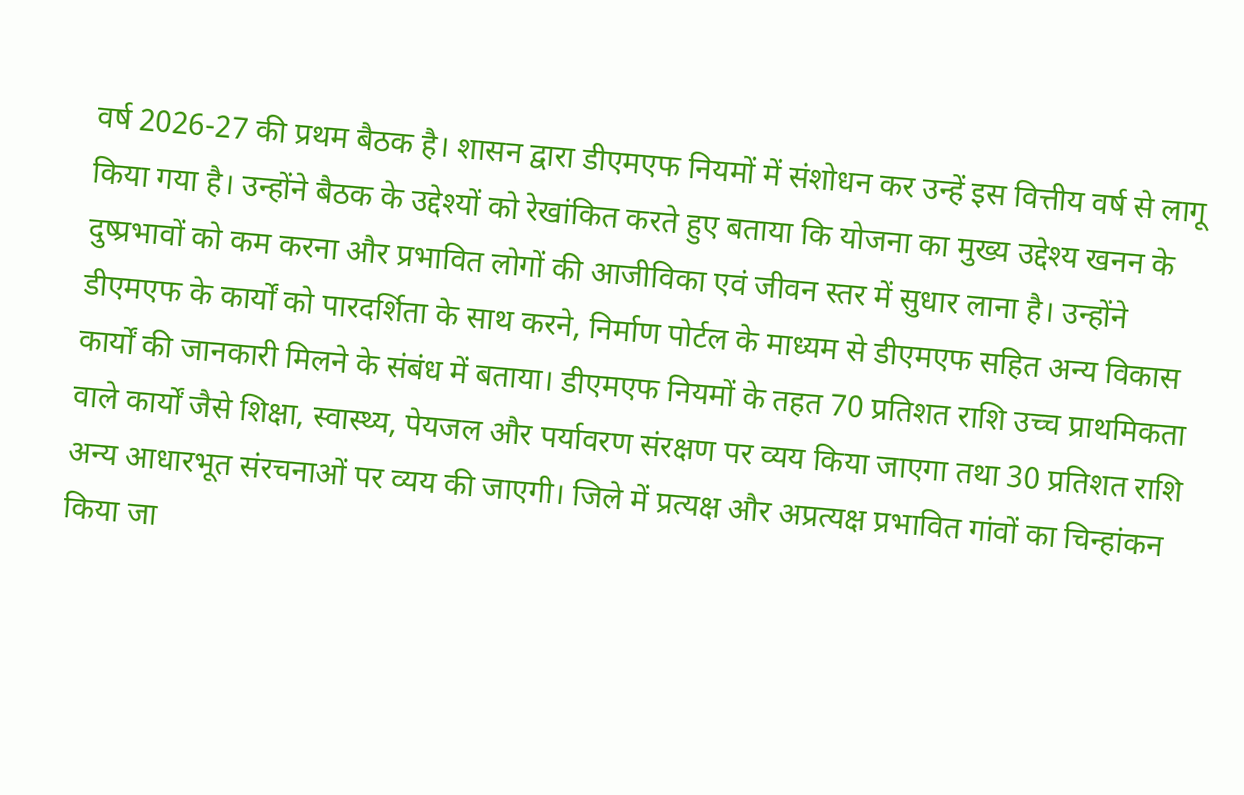वर्ष 2026-27 की प्रथम बैठक है। शासन द्वारा डीएमएफ नियमों में संशोधन कर उन्हें इस वित्तीय वर्ष से लागू किया गया है। उन्होंने बैठक के उद्देश्यों को रेखांकित करते हुए बताया कि योजना का मुख्य उद्देश्य खनन के दुष्प्रभावों को कम करना और प्रभावित लोगों की आजीविका एवं जीवन स्तर में सुधार लाना है। उन्होंने डीएमएफ के कार्यों को पारदर्शिता के साथ करने, निर्माण पोर्टल के माध्यम से डीएमएफ सहित अन्य विकास कार्यों की जानकारी मिलने के संबंध में बताया। डीएमएफ नियमों के तहत 70 प्रतिशत राशि उच्च प्राथमिकता वाले कार्यों जैसे शिक्षा, स्वास्थ्य, पेयजल और पर्यावरण संरक्षण पर व्यय किया जाएगा तथा 30 प्रतिशत राशि अन्य आधारभूत संरचनाओं पर व्यय की जाएगी। जिले में प्रत्यक्ष और अप्रत्यक्ष प्रभावित गांवों का चिन्हांकन किया जा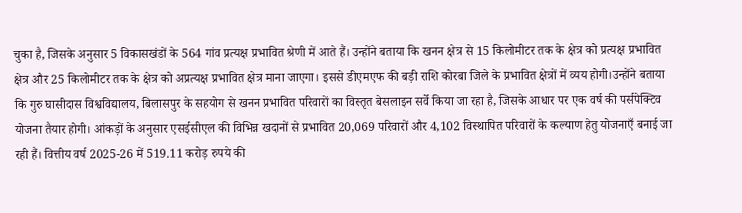चुका है, जिसके अनुसार 5 विकासखंडों के 564 गांव प्रत्यक्ष प्रभावित श्रेणी में आते हैं। उन्होंने बताया कि खनन क्षेत्र से 15 किलोमीटर तक के क्षेत्र को प्रत्यक्ष प्रभावित क्षेत्र और 25 किलोमीटर तक के क्षेत्र को अप्रत्यक्ष प्रभावित क्षेत्र माना जाएगा। इससे डीएमएफ की बड़ी राशि कोरबा जिले के प्रभावित क्षेत्रों में व्यय होगी।उन्होंने बताया कि गुरु घासीदास विश्वविद्यालय, बिलासपुर के सहयोग से खनन प्रभावित परिवारों का विस्तृत बेसलाइन सर्वे किया जा रहा है, जिसके आधार पर एक वर्ष की पर्सपेक्टिव योजना तैयार होगी। आंकड़ों के अनुसार एसईसीएल की विभिन्न खदानों से प्रभावित 20,069 परिवारों और 4,102 विस्थापित परिवारों के कल्याण हेतु योजनाएँ बनाई जा रही हैं। वित्तीय वर्ष 2025-26 में 519.11 करोड़ रुपये की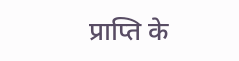प्राप्ति के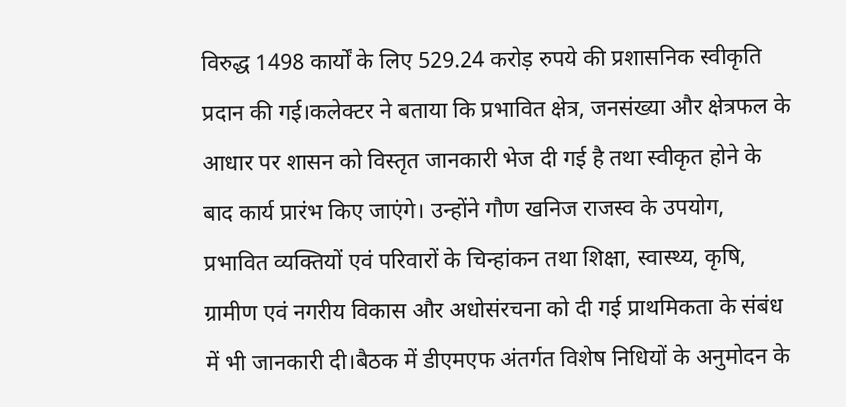विरुद्ध 1498 कार्यों के लिए 529.24 करोड़ रुपये की प्रशासनिक स्वीकृति प्रदान की गई।कलेक्टर ने बताया कि प्रभावित क्षेत्र, जनसंख्या और क्षेत्रफल के आधार पर शासन को विस्तृत जानकारी भेज दी गई है तथा स्वीकृत होने के बाद कार्य प्रारंभ किए जाएंगे। उन्होंने गौण खनिज राजस्व के उपयोग, प्रभावित व्यक्तियों एवं परिवारों के चिन्हांकन तथा शिक्षा, स्वास्थ्य, कृषि, ग्रामीण एवं नगरीय विकास और अधोसंरचना को दी गई प्राथमिकता के संबंध में भी जानकारी दी।बैठक में डीएमएफ अंतर्गत विशेष निधियों के अनुमोदन के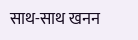साथ-साथ खनन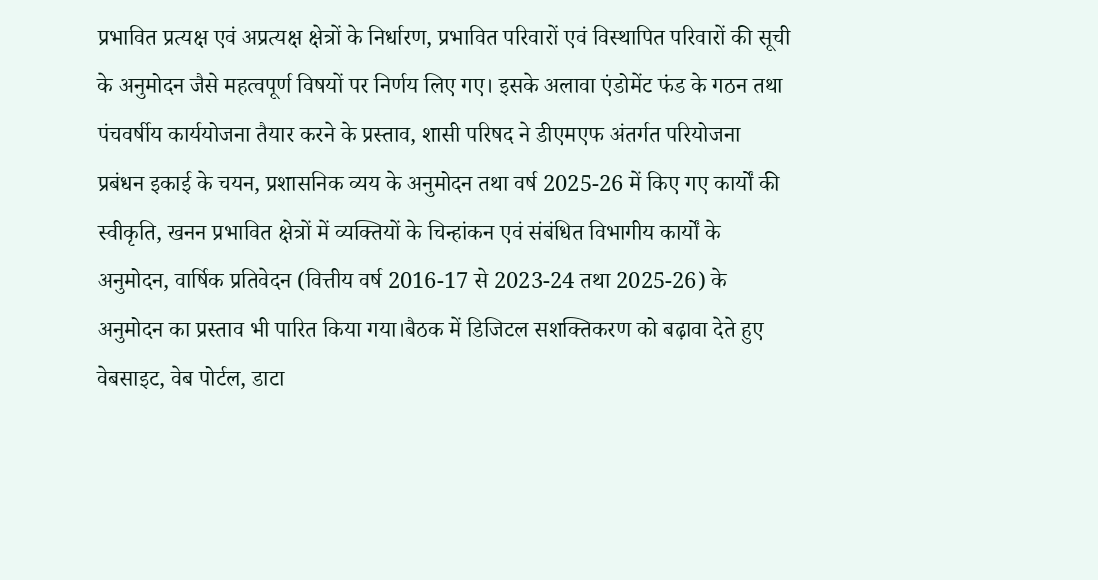प्रभावित प्रत्यक्ष एवं अप्रत्यक्ष क्षेत्रों के निर्धारण, प्रभावित परिवारों एवं विस्थापित परिवारों की सूची के अनुमोदन जैसे महत्वपूर्ण विषयों पर निर्णय लिए गए। इसके अलावा एंडोमेंट फंड के गठन तथा पंचवर्षीय कार्ययोजना तैयार करने के प्रस्ताव, शासी परिषद ने डीएमएफ अंतर्गत परियोजना प्रबंधन इकाई के चयन, प्रशासनिक व्यय के अनुमोदन तथा वर्ष 2025-26 में किए गए कार्यों की स्वीकृति, खनन प्रभावित क्षेत्रों में व्यक्तियों के चिन्हांकन एवं संबंधित विभागीय कार्यों के अनुमोदन, वार्षिक प्रतिवेदन (वित्तीय वर्ष 2016-17 से 2023-24 तथा 2025-26) के अनुमोदन का प्रस्ताव भी पारित किया गया।बैठक में डिजिटल सशक्तिकरण को बढ़ावा देते हुए वेबसाइट, वेब पोर्टल, डाटा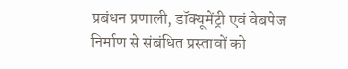प्रबंधन प्रणाली, डॉक्यूमेंट्री एवं वेबपेज निर्माण से संबंधित प्रस्तावों को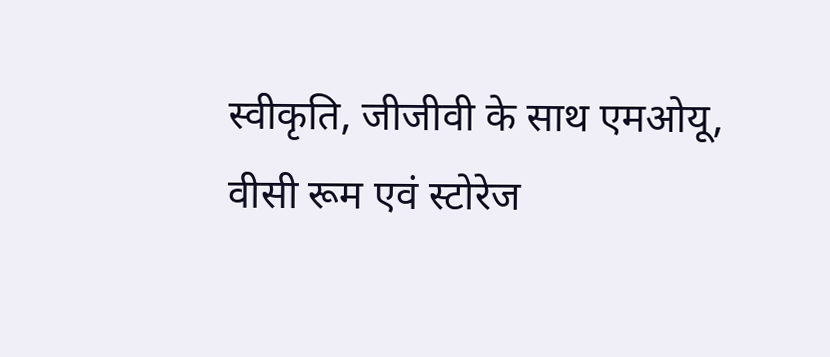स्वीकृति, जीजीवी के साथ एमओयू, वीसी रूम एवं स्टोरेज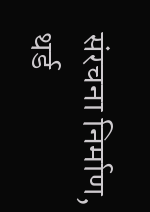संरचना निर्माण, थर्ड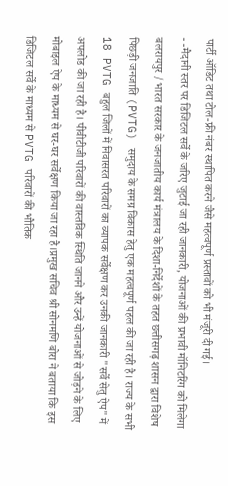पार्टी ऑडिट तथा टोल-फ्री नंबर स्थापित करने जैसे महत्वपूर्ण प्रस्तावों को भी मंजूरी दी गई।
- -मैदानी स्तर पर डिजिटल सर्वे के जरिए जुटाई जा रही जानकारी, योजनाओं की प्रभावी मॉनिटरिंग को मिलेगा बलरायपुर /भारत सरकार के जनजातीय कार्य मंत्रालय के दिशा-निर्देशों के तहत छत्तीसगढ़ शासन द्वारा विशेष पिछड़ी जनजाति (PVTG) समुदाय के समग्र विकास हेतु एक महत्वपूर्ण पहल की जा रही है। राज्य के सभी 18 PVTG बहुल जिलों में निवासरत परिवारों का व्यापक सर्वेक्षण कर उनकी जानकारी "सर्वे सेतु ऐप" में अपलोड की जा रही है। पीवीटीजी परिवारों की वास्तविक स्थिति जानने और उन्हें योजनाओं से जोड़ने के लिए मोबाइल ऐप के माध्यम से घर-घर सर्वेक्षण किया जा रहा है।प्रमुख सचिव श्री सोनमणि बोरा ने बताया कि इस डिजिटल सर्वे के माध्यम से PVTG परिवारों की भौतिक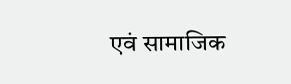एवं सामाजिक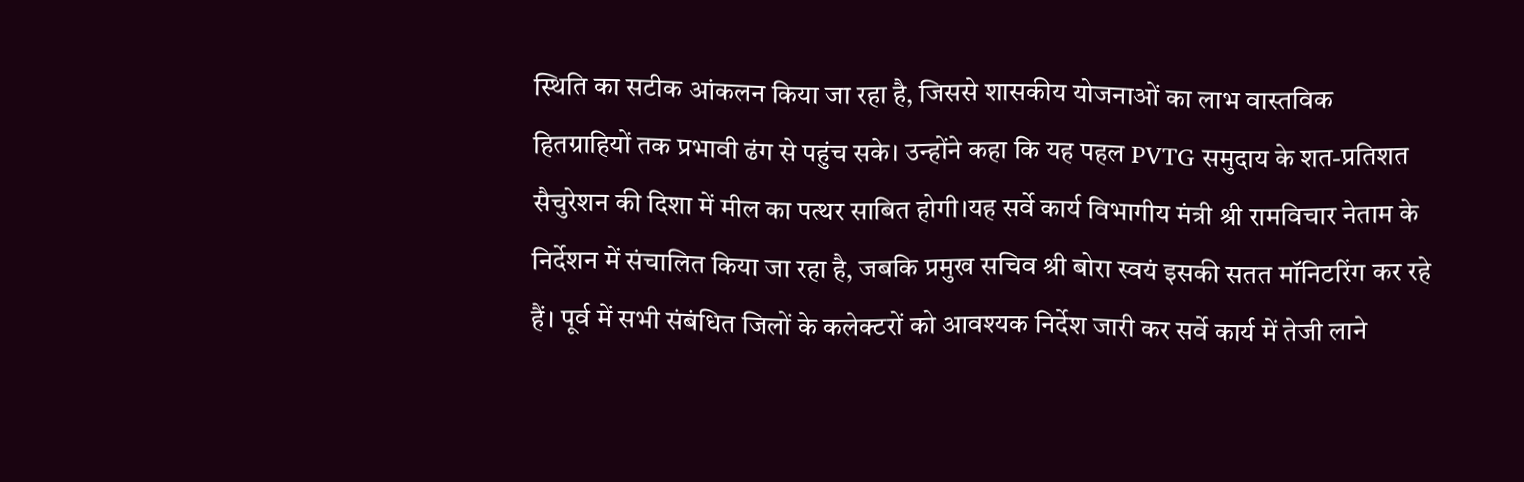स्थिति का सटीक आंकलन किया जा रहा है, जिससे शासकीय योजनाओं का लाभ वास्तविक हितग्राहियों तक प्रभावी ढंग से पहुंच सके। उन्होंने कहा कि यह पहल PVTG समुदाय के शत-प्रतिशत सैचुरेशन की दिशा में मील का पत्थर साबित होगी।यह सर्वे कार्य विभागीय मंत्री श्री रामविचार नेताम के निर्देशन में संचालित किया जा रहा है, जबकि प्रमुख सचिव श्री बोरा स्वयं इसकी सतत मॉनिटरिंग कर रहे हैं। पूर्व में सभी संबंधित जिलों के कलेक्टरों को आवश्यक निर्देश जारी कर सर्वे कार्य में तेजी लाने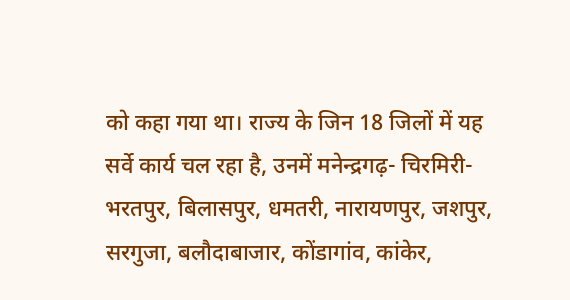को कहा गया था। राज्य के जिन 18 जिलों में यह सर्वे कार्य चल रहा है, उनमें मनेन्द्रगढ़- चिरमिरी-भरतपुर, बिलासपुर, धमतरी, नारायणपुर, जशपुर, सरगुजा, बलौदाबाजार, कोंडागांव, कांकेर,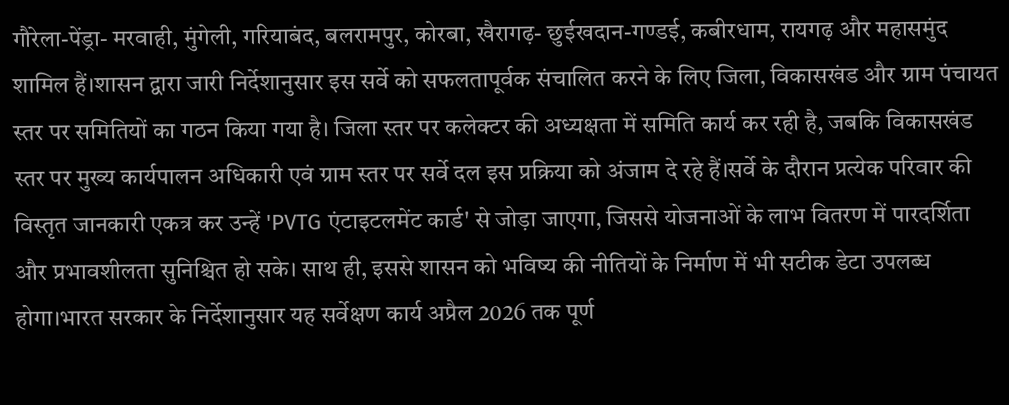गौरेला-पेंड्रा- मरवाही, मुंगेली, गरियाबंद, बलरामपुर, कोरबा, खैरागढ़- छुईखदान-गण्डई, कबीरधाम, रायगढ़ और महासमुंद शामिल हैं।शासन द्वारा जारी निर्देशानुसार इस सर्वे को सफलतापूर्वक संचालित करने के लिए जिला, विकासखंड और ग्राम पंचायत स्तर पर समितियों का गठन किया गया है। जिला स्तर पर कलेक्टर की अध्यक्षता में समिति कार्य कर रही है, जबकि विकासखंड स्तर पर मुख्य कार्यपालन अधिकारी एवं ग्राम स्तर पर सर्वे दल इस प्रक्रिया को अंजाम दे रहे हैं।सर्वे के दौरान प्रत्येक परिवार की विस्तृत जानकारी एकत्र कर उन्हें 'PVTG एंटाइटलमेंट कार्ड' से जोड़ा जाएगा, जिससे योजनाओं के लाभ वितरण में पारदर्शिता और प्रभावशीलता सुनिश्चित हो सके। साथ ही, इससे शासन को भविष्य की नीतियों के निर्माण में भी सटीक डेटा उपलब्ध होगा।भारत सरकार के निर्देशानुसार यह सर्वेक्षण कार्य अप्रैल 2026 तक पूर्ण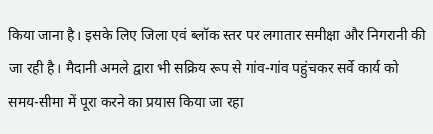किया जाना है। इसके लिए जिला एवं ब्लॉक स्तर पर लगातार समीक्षा और निगरानी की जा रही है। मैदानी अमले द्वारा भी सक्रिय रूप से गांव-गांव पहुंचकर सर्वे कार्य को समय-सीमा में पूरा करने का प्रयास किया जा रहा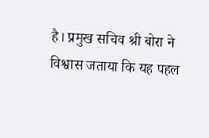है। प्रमुख सचिव श्री बोरा ने विश्वास जताया कि यह पहल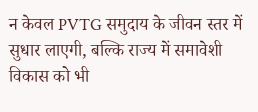न केवल PVTG समुदाय के जीवन स्तर में सुधार लाएगी, बल्कि राज्य में समावेशी विकास को भी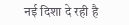नई दिशा दे रही है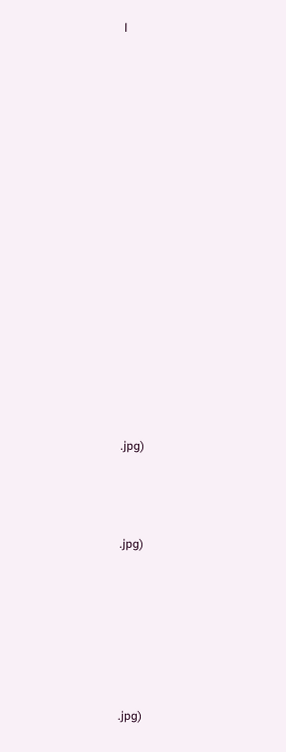l
















.jpg)



.jpg)






.jpg)